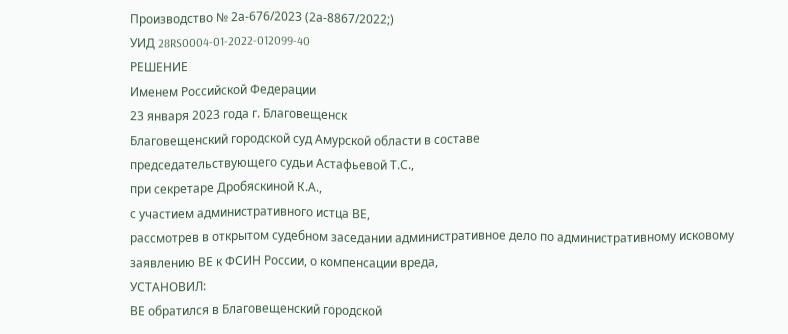Производство № 2а-676/2023 (2а-8867/2022;)
УИД 28RS0004-01-2022-012099-40
РЕШЕНИЕ
Именем Российской Федерации
23 января 2023 года г. Благовещенск
Благовещенский городской суд Амурской области в составе
председательствующего судьи Астафьевой Т.С.,
при секретаре Дробяскиной К.А.,
с участием административного истца ВЕ,
рассмотрев в открытом судебном заседании административное дело по административному исковому заявлению ВЕ к ФСИН России, о компенсации вреда,
УСТАНОВИЛ:
ВЕ обратился в Благовещенский городской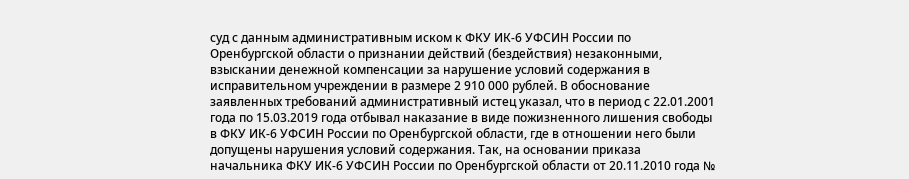суд с данным административным иском к ФКУ ИК-6 УФСИН России по Оренбургской области о признании действий (бездействия) незаконными, взыскании денежной компенсации за нарушение условий содержания в исправительном учреждении в размере 2 910 000 рублей. В обоснование заявленных требований административный истец указал, что в период с 22.01.2001 года по 15.03.2019 года отбывал наказание в виде пожизненного лишения свободы в ФКУ ИК-6 УФСИН России по Оренбургской области, где в отношении него были допущены нарушения условий содержания. Так, на основании приказа начальника ФКУ ИК-6 УФСИН России по Оренбургской области от 20.11.2010 года №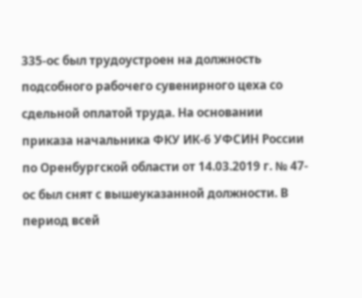335-ос был трудоустроен на должность подсобного рабочего сувенирного цеха со сдельной оплатой труда. На основании приказа начальника ФКУ ИК-6 УФСИН России по Оренбургской области от 14.03.2019 г. № 47-ос был снят с вышеуказанной должности. В период всей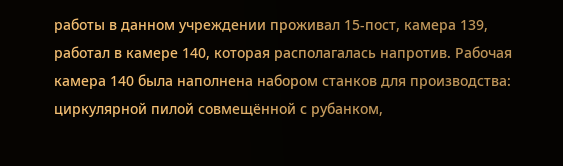работы в данном учреждении проживал 15-пост, камера 139, работал в камере 140, которая располагалась напротив. Рабочая камера 140 была наполнена набором станков для производства: циркулярной пилой совмещённой с рубанком,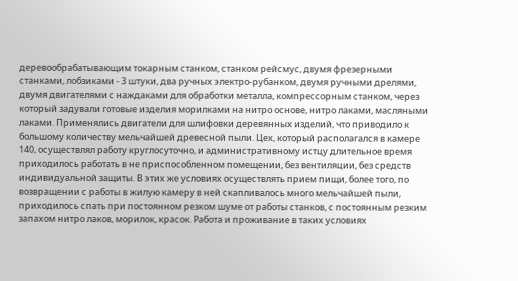деревообрабатывающим токарным станком, станком рейсмус, двумя фрезерными станками, лобзиками - 3 штуки, два ручных электро-рубанком, двумя ручными дрелями, двумя двигателями с наждаками для обработки металла, компрессорным станком, через который задували готовые изделия морилками на нитро основе, нитро лаками, масляными лаками. Применялись двигатели для шлифовки деревянных изделий, что приводило к большому количеству мельчайшей древесной пыли. Цех, который располагался в камере 140, осуществлял работу круглосуточно, и административному истцу длительное время приходилось работать в не приспособленном помещении, без вентиляции, без средств индивидуальной защиты. В этих же условиях осуществлять прием пищи, более того, по возвращении с работы в жилую камеру в ней скапливалось много мельчайшей пыли, приходилось спать при постоянном резком шуме от работы станков, с постоянным резким запахом нитро лаков, морилок, красок. Работа и проживание в таких условиях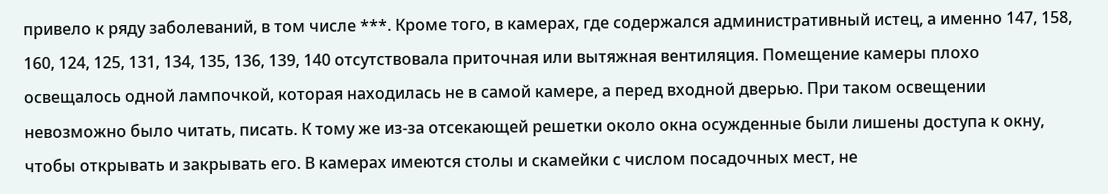привело к ряду заболеваний, в том числе ***. Кроме того, в камерах, где содержался административный истец, а именно 147, 158, 160, 124, 125, 131, 134, 135, 136, 139, 140 отсутствовала приточная или вытяжная вентиляция. Помещение камеры плохо освещалось одной лампочкой, которая находилась не в самой камере, а перед входной дверью. При таком освещении невозможно было читать, писать. К тому же из-за отсекающей решетки около окна осужденные были лишены доступа к окну, чтобы открывать и закрывать его. В камерах имеются столы и скамейки с числом посадочных мест, не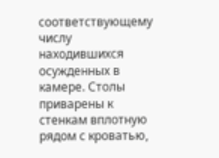соответствующему числу находившихся осужденных в камере. Столы приварены к стенкам вплотную рядом с кроватью,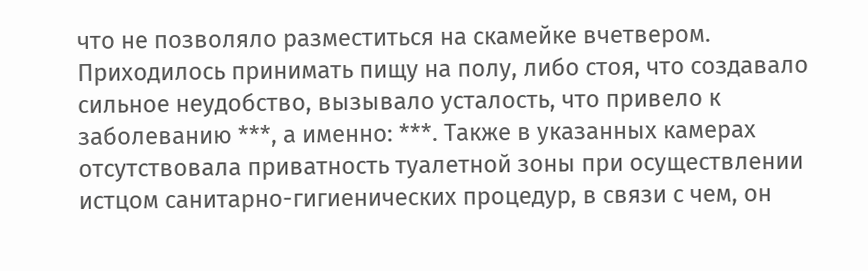что не позволяло разместиться на скамейке вчетвером. Приходилось принимать пищу на полу, либо стоя, что создавало сильное неудобство, вызывало усталость, что привело к заболеванию ***, а именно: ***. Также в указанных камерах отсутствовала приватность туалетной зоны при осуществлении истцом санитарно-гигиенических процедур, в связи с чем, он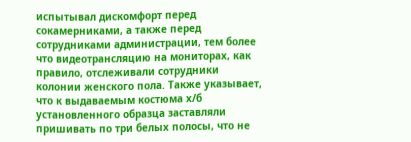испытывал дискомфорт перед сокамерниками, а также перед сотрудниками администрации, тем более что видеотрансляцию на мониторах, как правило, отслеживали сотрудники колонии женского пола. Также указывает, что к выдаваемым костюма х/б установленного образца заставляли пришивать по три белых полосы, что не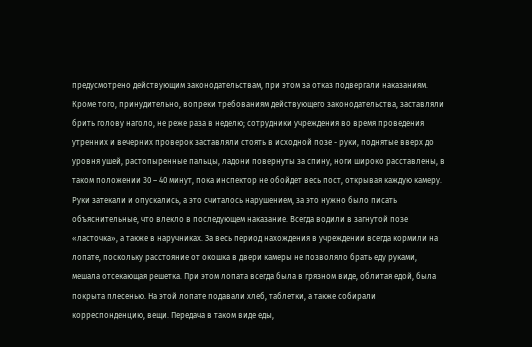предусмотрено действующим законодательствам, при этом за отказ подвергали наказаниям. Кроме того, принудительно, вопреки требованиям действующего законодательства, заставляли брить голову наголо, не реже раза в неделю; сотрудники учреждения во время проведения утренних и вечерних проверок заставляли стоять в исходной позе - руки, поднятые вверх до уровня ушей, растопыренные пальцы, ладони повернуты за спину, ноги широко расставлены, в таком положении 30 – 40 минут, пока инспектор не обойдет весь пост, открывая каждую камеру. Руки затекали и опускались, а это считалось нарушением, за это нужно было писать объяснительные, что влекло в последующем наказание. Всегда водили в загнутой позе «ласточка», а также в наручниках. За весь период нахождения в учреждении всегда кормили на лопате, поскольку расстояние от окошка в двери камеры не позволяло брать еду руками, мешала отсекающая решетка. При этом лопата всегда была в грязном виде, облитая едой, была покрыта плесенью. На этой лопате подавали хлеб, таблетки, а также собирали корреспонденцию, вещи. Передача в таком виде еды,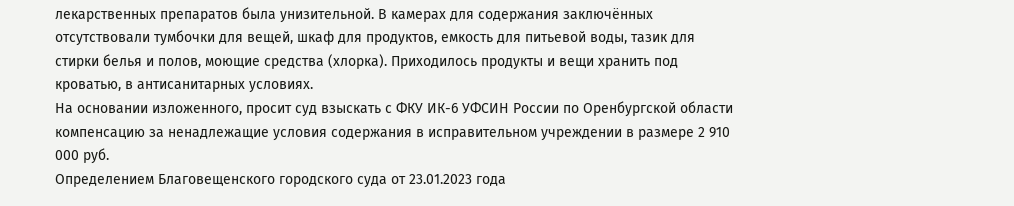лекарственных препаратов была унизительной. В камерах для содержания заключённых отсутствовали тумбочки для вещей, шкаф для продуктов, емкость для питьевой воды, тазик для стирки белья и полов, моющие средства (хлорка). Приходилось продукты и вещи хранить под кроватью, в антисанитарных условиях.
На основании изложенного, просит суд взыскать с ФКУ ИК-6 УФСИН России по Оренбургской области компенсацию за ненадлежащие условия содержания в исправительном учреждении в размере 2 910 000 руб.
Определением Благовещенского городского суда от 23.01.2023 года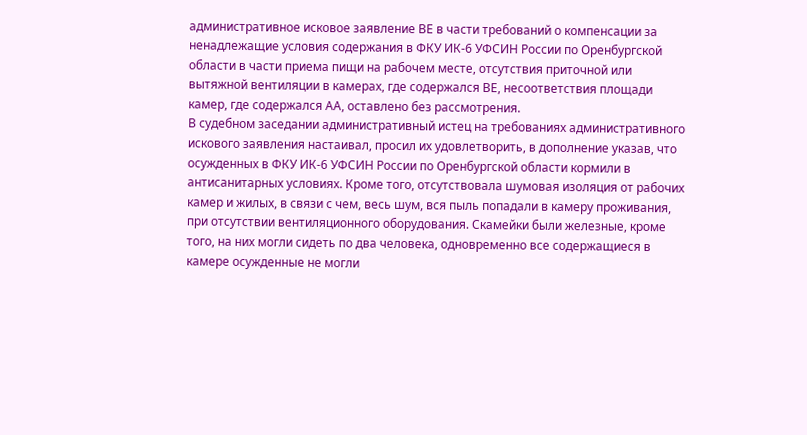административное исковое заявление ВЕ в части требований о компенсации за ненадлежащие условия содержания в ФКУ ИК-6 УФСИН России по Оренбургской области в части приема пищи на рабочем месте, отсутствия приточной или вытяжной вентиляции в камерах, где содержался ВЕ, несоответствия площади камер, где содержался АА, оставлено без рассмотрения.
В судебном заседании административный истец на требованиях административного искового заявления настаивал, просил их удовлетворить, в дополнение указав, что осужденных в ФКУ ИК-6 УФСИН России по Оренбургской области кормили в антисанитарных условиях. Кроме того, отсутствовала шумовая изоляция от рабочих камер и жилых, в связи с чем, весь шум, вся пыль попадали в камеру проживания, при отсутствии вентиляционного оборудования. Скамейки были железные, кроме того, на них могли сидеть по два человека, одновременно все содержащиеся в камере осужденные не могли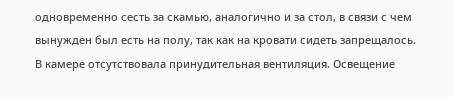одновременно сесть за скамью, аналогично и за стол, в связи с чем вынужден был есть на полу, так как на кровати сидеть запрещалось. В камере отсутствовала принудительная вентиляция. Освещение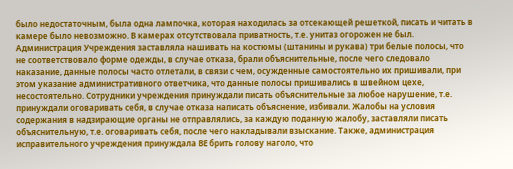было недостаточным, была одна лампочка, которая находилась за отсекающей решеткой, писать и читать в камере было невозможно. В камерах отсутствовала приватность, т.е. унитаз огорожен не был. Администрация Учреждения заставляла нашивать на костюмы (штанины и рукава) три белые полосы, что не соответствовало форме одежды, в случае отказа, брали объяснительные, после чего следовало наказание, данные полосы часто отлетали, в связи с чем, осужденные самостоятельно их пришивали, при этом указание административного ответчика, что данные полосы пришивались в швейном цехе, несостоятельно. Сотрудники учреждения принуждали писать объяснительные за любое нарушение, т.е. принуждали оговаривать себя, в случае отказа написать объяснение, избивали. Жалобы на условия содержания в надзирающие органы не отправлялись, за каждую поданную жалобу, заставляли писать объяснительную, т.е. оговаривать себя, после чего накладывали взыскание. Также, администрация исправительного учреждения принуждала ВЕ брить голову наголо, что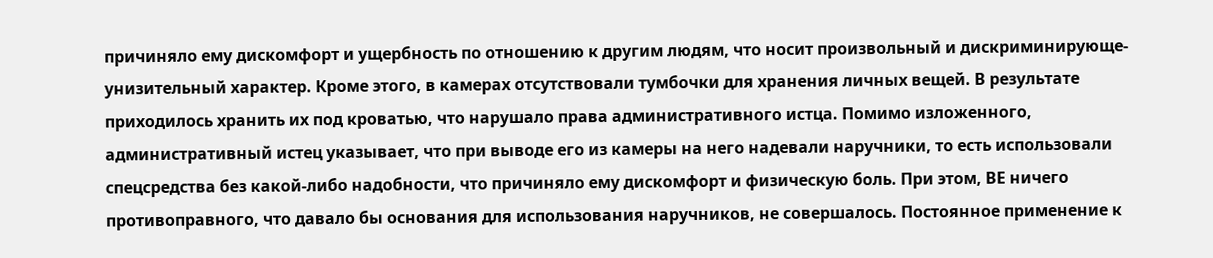причиняло ему дискомфорт и ущербность по отношению к другим людям, что носит произвольный и дискриминирующе-унизительный характер. Кроме этого, в камерах отсутствовали тумбочки для хранения личных вещей. В результате приходилось хранить их под кроватью, что нарушало права административного истца. Помимо изложенного, административный истец указывает, что при выводе его из камеры на него надевали наручники, то есть использовали спецсредства без какой-либо надобности, что причиняло ему дискомфорт и физическую боль. При этом, ВЕ ничего противоправного, что давало бы основания для использования наручников, не совершалось. Постоянное применение к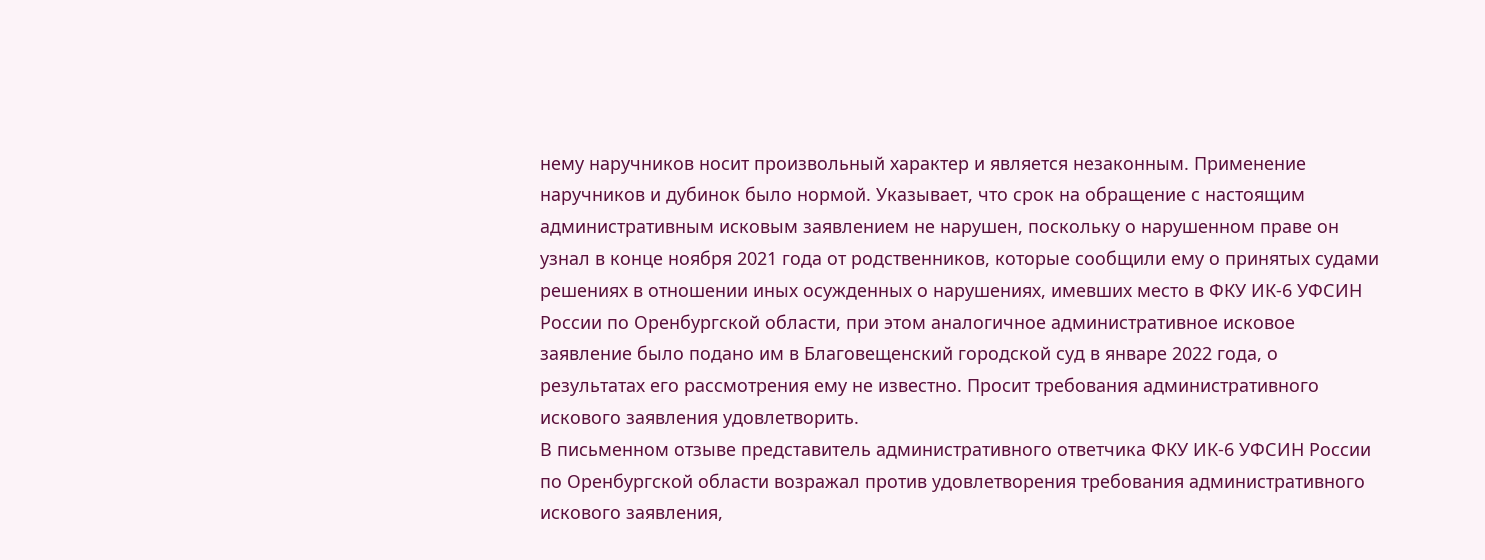нему наручников носит произвольный характер и является незаконным. Применение наручников и дубинок было нормой. Указывает, что срок на обращение с настоящим административным исковым заявлением не нарушен, поскольку о нарушенном праве он узнал в конце ноября 2021 года от родственников, которые сообщили ему о принятых судами решениях в отношении иных осужденных о нарушениях, имевших место в ФКУ ИК-6 УФСИН России по Оренбургской области, при этом аналогичное административное исковое заявление было подано им в Благовещенский городской суд в январе 2022 года, о результатах его рассмотрения ему не известно. Просит требования административного искового заявления удовлетворить.
В письменном отзыве представитель административного ответчика ФКУ ИК-6 УФСИН России по Оренбургской области возражал против удовлетворения требования административного искового заявления,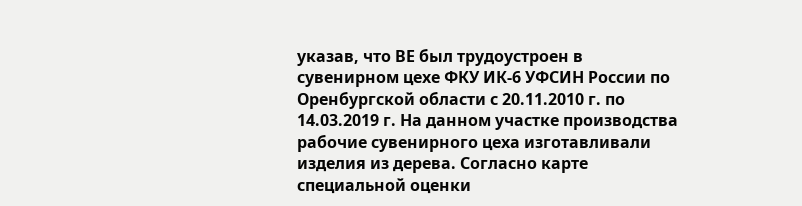указав, что ВЕ был трудоустроен в сувенирном цехе ФКУ ИК-6 УФСИН России по Оренбургской области с 20.11.2010 г. по 14.03.2019 г. На данном участке производства рабочие сувенирного цеха изготавливали изделия из дерева. Согласно карте специальной оценки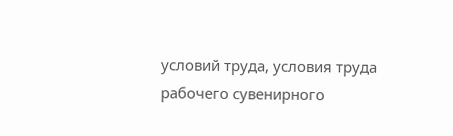условий труда, условия труда рабочего сувенирного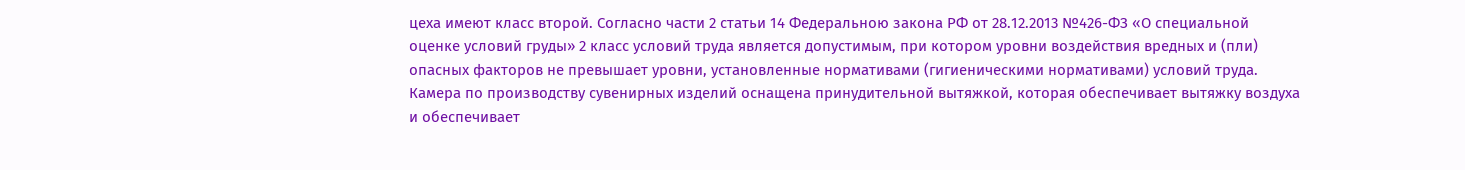цеха имеют класс второй. Согласно части 2 статьи 14 Федеральною закона РФ от 28.12.2013 №426-ФЗ «О специальной оценке условий груды» 2 класс условий труда является допустимым, при котором уровни воздействия вредных и (пли) опасных факторов не превышает уровни, установленные нормативами (гигиеническими нормативами) условий труда. Камера по производству сувенирных изделий оснащена принудительной вытяжкой, которая обеспечивает вытяжку воздуха и обеспечивает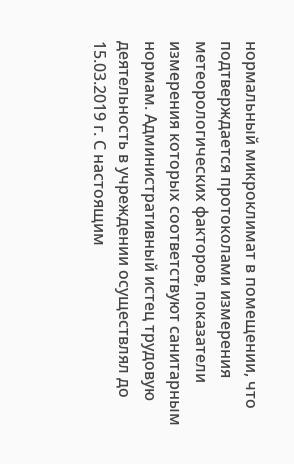нормальный микроклимат в помещении, что подтверждается протоколами измерения метеорологических факторов, показатели измерения которых соответствуют санитарным нормам. Административный истец трудовую деятельность в учреждении осуществлял до 15.03.2019 г. С настоящим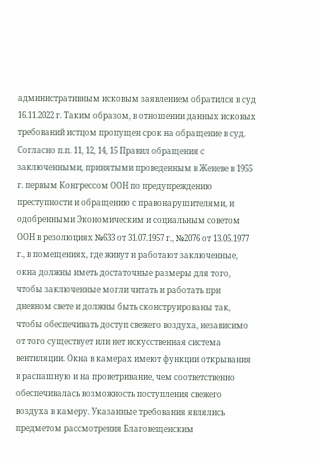административным исковым заявлением обратился в суд 16.11.2022 г. Таким образом, в отношении данных исковых требований истцом пропущен срок на обращение в суд. Согласно п.п. 11, 12, 14, 15 Правил обращения с заключенными, принятыми проведенным в Женеве в 1955 г. первым Конгрессом ООН по предупреждению преступности и обращению с правонарушителями, и одобренными Экономическим и социальным советом ООН в резолюциях №633 от 31.07.1957 г., №2076 от 13.05.1977 г., в помещениях, где живут и работают заключенные, окна должны иметь достаточные размеры для того, чтобы заключенные могли читать и работать при дневном свете и должны быть сконструированы так, чтобы обеспечивать доступ свежего воздуха, независимо от того существует или нет искусственная система вентиляции. Окна в камерах имеют функции открывания в распашную и на проветривание, чем соответственно обеспечивалась возможность поступления свежего воздуха в камеру. Указанные требования являлись предметом рассмотрения Благовещенским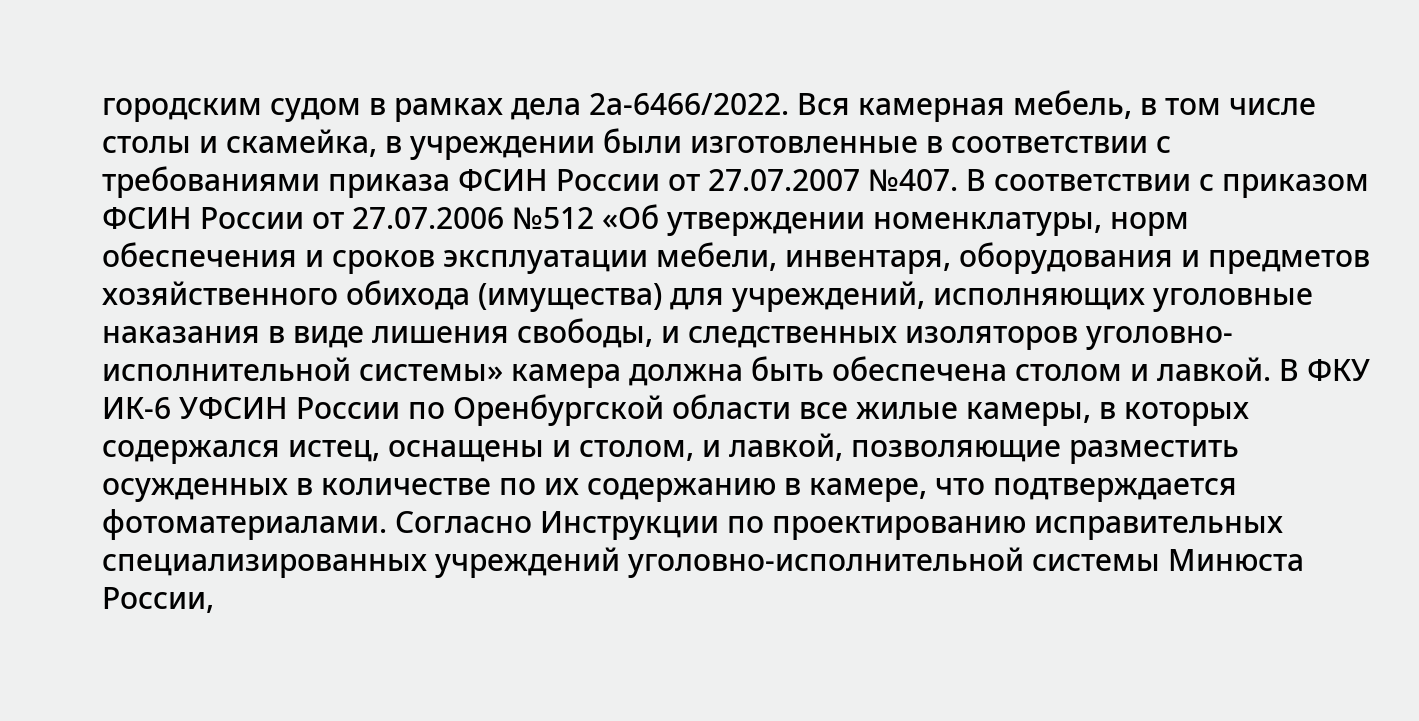городским судом в рамках дела 2а-6466/2022. Вся камерная мебель, в том числе столы и скамейка, в учреждении были изготовленные в соответствии с требованиями приказа ФСИН России от 27.07.2007 №407. В соответствии с приказом ФСИН России от 27.07.2006 №512 «Об утверждении номенклатуры, норм обеспечения и сроков эксплуатации мебели, инвентаря, оборудования и предметов хозяйственного обихода (имущества) для учреждений, исполняющих уголовные наказания в виде лишения свободы, и следственных изоляторов уголовно-исполнительной системы» камера должна быть обеспечена столом и лавкой. В ФКУ ИК-6 УФСИН России по Оренбургской области все жилые камеры, в которых содержался истец, оснащены и столом, и лавкой, позволяющие разместить осужденных в количестве по их содержанию в камере, что подтверждается фотоматериалами. Согласно Инструкции по проектированию исправительных специализированных учреждений уголовно-исполнительной системы Минюста России,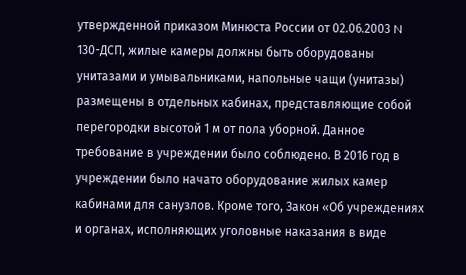утвержденной приказом Минюста России от 02.06.2003 N 130-ДСП, жилые камеры должны быть оборудованы унитазами и умывальниками, напольные чащи (унитазы) размещены в отдельных кабинах, представляющие собой перегородки высотой 1 м от пола уборной. Данное требование в учреждении было соблюдено. В 2016 год в учреждении было начато оборудование жилых камер кабинами для санузлов. Кроме того, Закон «Об учреждениях и органах, исполняющих уголовные наказания в виде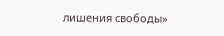лишения свободы»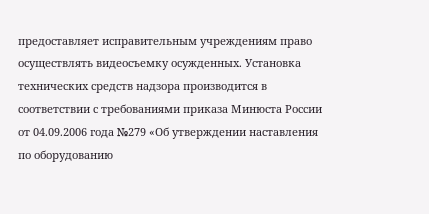предоставляет исправительным учреждениям право осуществлять видеосъемку осужденных. Установка технических средств надзора производится в соответствии с требованиями приказа Минюста России от 04.09.2006 года №279 «Об утверждении наставления по оборудованию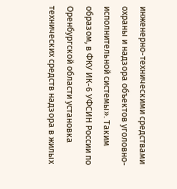инженерно-техническими средствами охраны и надзора объектов уголовно-исполнительной системы». Таким образом, в ФКУ ИК-6 УФСИН России по Оренбургской области установка технических средств надзора в жилых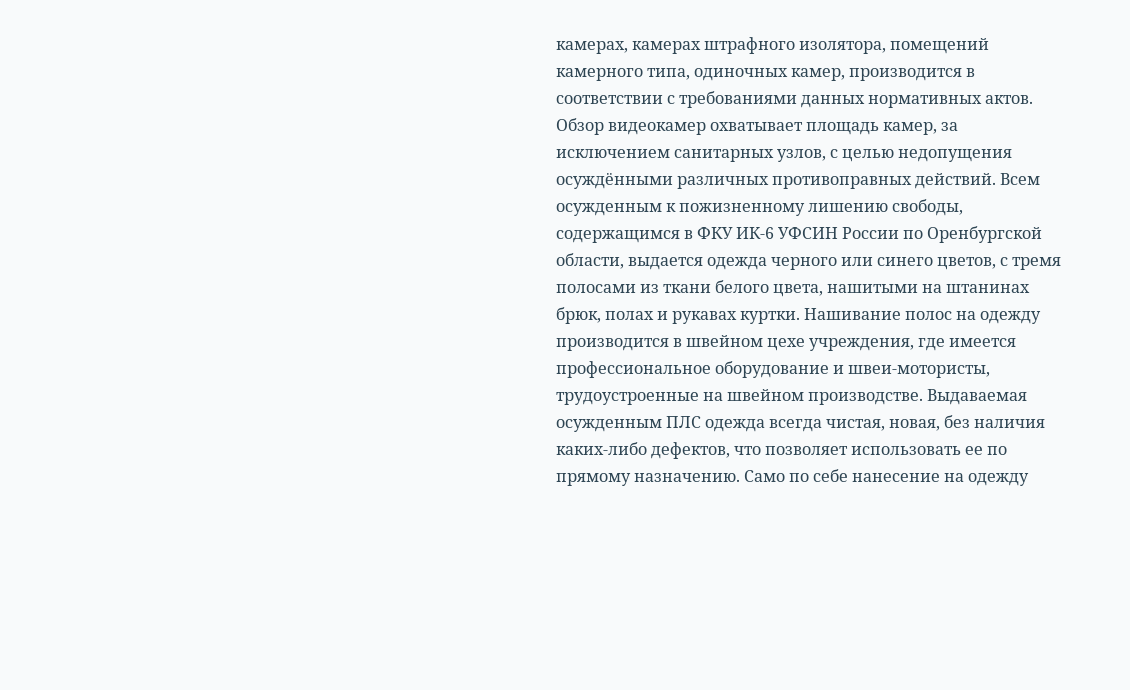камерах, камерах штрафного изолятора, помещений камерного типа, одиночных камер, производится в соответствии с требованиями данных нормативных актов. Обзор видеокамер охватывает площадь камер, за исключением санитарных узлов, с целью недопущения осуждёнными различных противоправных действий. Всем осужденным к пожизненному лишению свободы, содержащимся в ФКУ ИК-6 УФСИН России по Оренбургской области, выдается одежда черного или синего цветов, с тремя полосами из ткани белого цвета, нашитыми на штанинах брюк, полах и рукавах куртки. Нашивание полос на одежду производится в швейном цехе учреждения, где имеется профессиональное оборудование и швеи-мотористы, трудоустроенные на швейном производстве. Выдаваемая осужденным ПЛС одежда всегда чистая, новая, без наличия каких-либо дефектов, что позволяет использовать ее по прямому назначению. Само по себе нанесение на одежду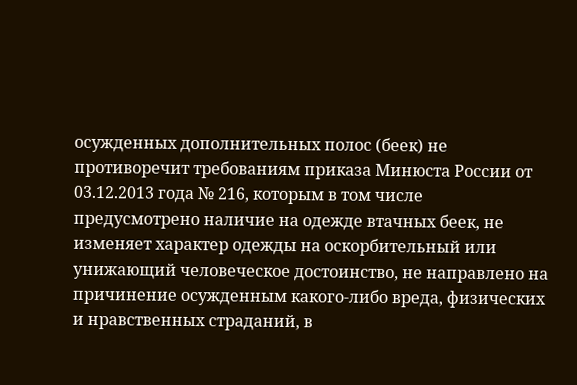осужденных дополнительных полос (беек) не противоречит требованиям приказа Минюста России от 03.12.2013 года № 216, которым в том числе предусмотрено наличие на одежде втачных беек, не изменяет характер одежды на оскорбительный или унижающий человеческое достоинство, не направлено на причинение осужденным какого-либо вреда, физических и нравственных страданий, в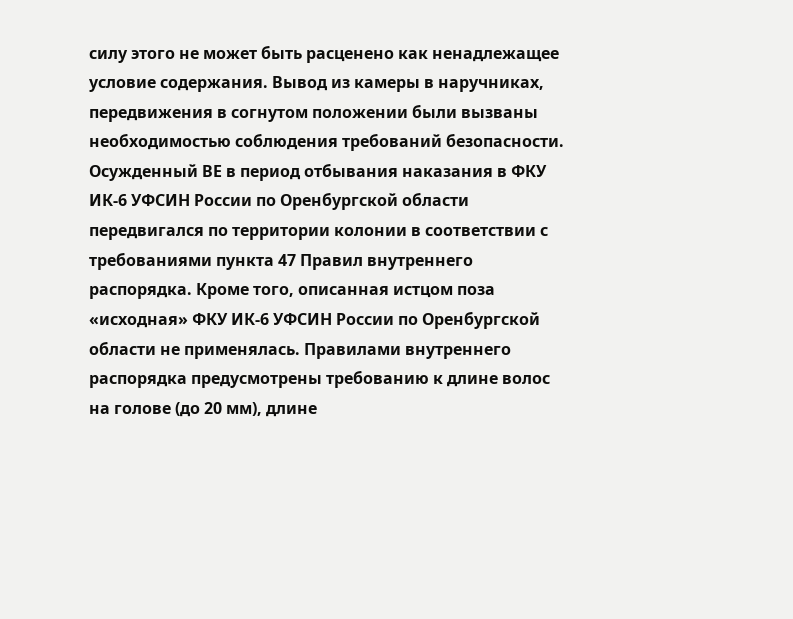силу этого не может быть расценено как ненадлежащее условие содержания. Вывод из камеры в наручниках, передвижения в согнутом положении были вызваны необходимостью соблюдения требований безопасности. Осужденный ВЕ в период отбывания наказания в ФКУ ИК-6 УФСИН России по Оренбургской области передвигался по территории колонии в соответствии с требованиями пункта 47 Правил внутреннего распорядка. Кроме того, описанная истцом поза «исходная» ФКУ ИК-6 УФСИН России по Оренбургской области не применялась. Правилами внутреннего распорядка предусмотрены требованию к длине волос на голове (до 20 мм), длине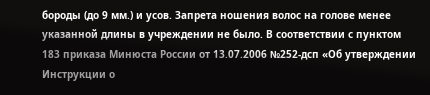бороды (до 9 мм.) и усов. Запрета ношения волос на голове менее указанной длины в учреждении не было. В соответствии с пунктом 183 приказа Минюста России от 13.07.2006 №252-дсп «Об утверждении Инструкции о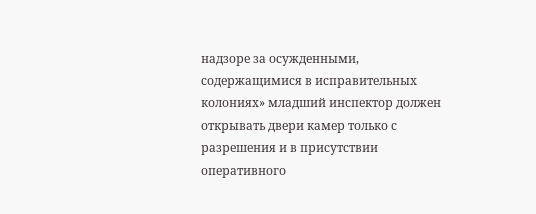надзоре за осужденными, содержащимися в исправительных колониях» младший инспектор должен открывать двери камер только с разрешения и в присутствии оперативного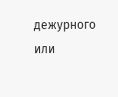дежурного или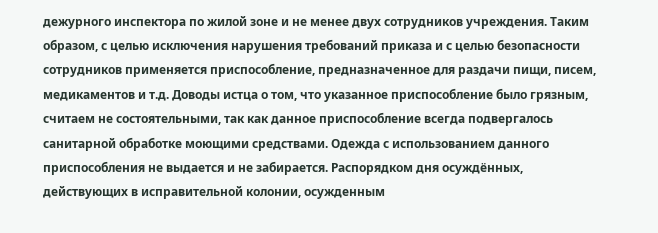дежурного инспектора по жилой зоне и не менее двух сотрудников учреждения. Таким образом, с целью исключения нарушения требований приказа и с целью безопасности сотрудников применяется приспособление, предназначенное для раздачи пищи, писем, медикаментов и т.д. Доводы истца о том, что указанное приспособление было грязным, считаем не состоятельными, так как данное приспособление всегда подвергалось санитарной обработке моющими средствами. Одежда с использованием данного приспособления не выдается и не забирается. Распорядком дня осуждённых, действующих в исправительной колонии, осужденным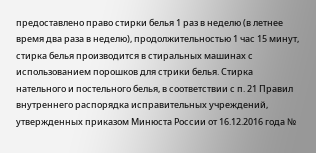предоставлено право стирки белья 1 раз в неделю (в летнее время два раза в неделю), продолжительностью 1 час 15 минут, стирка белья производится в стиральных машинах с использованием порошков для стрики белья. Стирка нательного и постельного белья, в соответствии с п. 21 Правил внутреннего распорядка исправительных учреждений, утвержденных приказом Минюста России от 16.12.2016 года №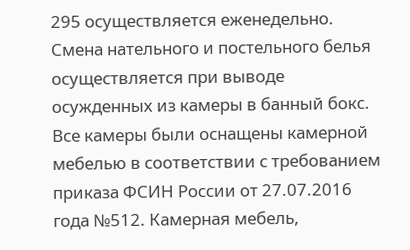295 осуществляется еженедельно. Смена нательного и постельного белья осуществляется при выводе осужденных из камеры в банный бокс. Все камеры были оснащены камерной мебелью в соответствии с требованием приказа ФСИН России от 27.07.2016 года №512. Камерная мебель,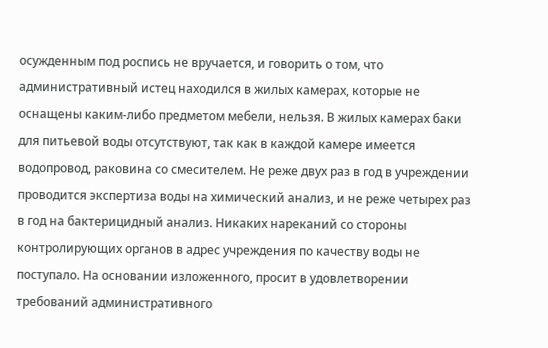осужденным под роспись не вручается, и говорить о том, что административный истец находился в жилых камерах, которые не оснащены каким-либо предметом мебели, нельзя. В жилых камерах баки для питьевой воды отсутствуют, так как в каждой камере имеется водопровод, раковина со смесителем. Не реже двух раз в год в учреждении проводится экспертиза воды на химический анализ, и не реже четырех раз в год на бактерицидный анализ. Никаких нареканий со стороны контролирующих органов в адрес учреждения по качеству воды не поступало. На основании изложенного, просит в удовлетворении требований административного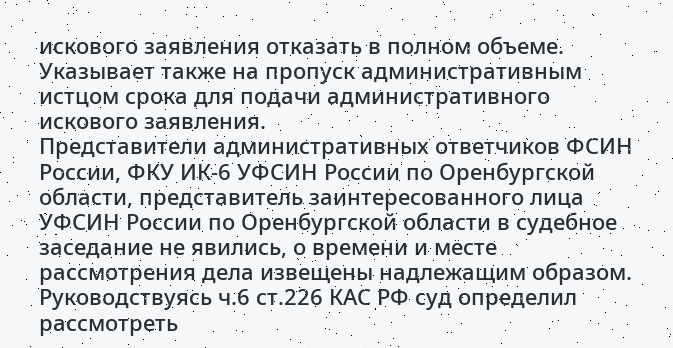искового заявления отказать в полном объеме. Указывает также на пропуск административным истцом срока для подачи административного искового заявления.
Представители административных ответчиков ФСИН России, ФКУ ИК-6 УФСИН России по Оренбургской области, представитель заинтересованного лица УФСИН России по Оренбургской области в судебное заседание не явились, о времени и месте рассмотрения дела извещены надлежащим образом. Руководствуясь ч.6 ст.226 КАС РФ суд определил рассмотреть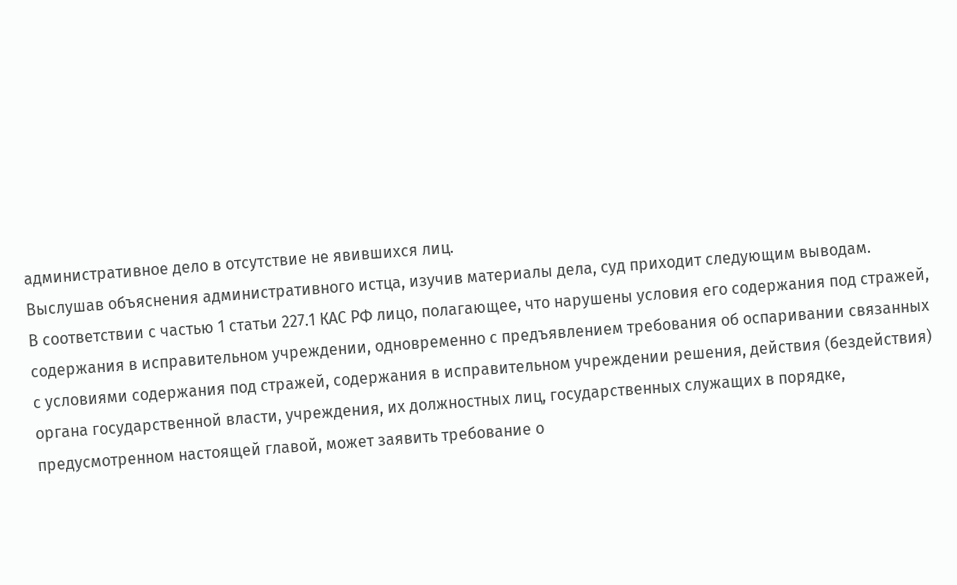административное дело в отсутствие не явившихся лиц.
Выслушав объяснения административного истца, изучив материалы дела, суд приходит следующим выводам.
В соответствии с частью 1 статьи 227.1 КАС РФ лицо, полагающее, что нарушены условия его содержания под стражей, содержания в исправительном учреждении, одновременно с предъявлением требования об оспаривании связанных с условиями содержания под стражей, содержания в исправительном учреждении решения, действия (бездействия) органа государственной власти, учреждения, их должностных лиц, государственных служащих в порядке, предусмотренном настоящей главой, может заявить требование о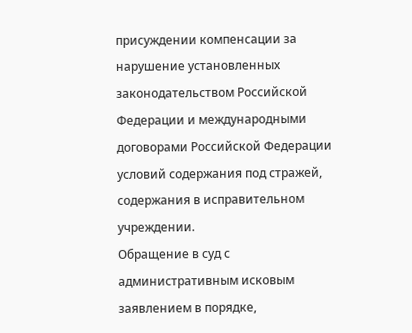присуждении компенсации за нарушение установленных законодательством Российской Федерации и международными договорами Российской Федерации условий содержания под стражей, содержания в исправительном учреждении.
Обращение в суд с административным исковым заявлением в порядке,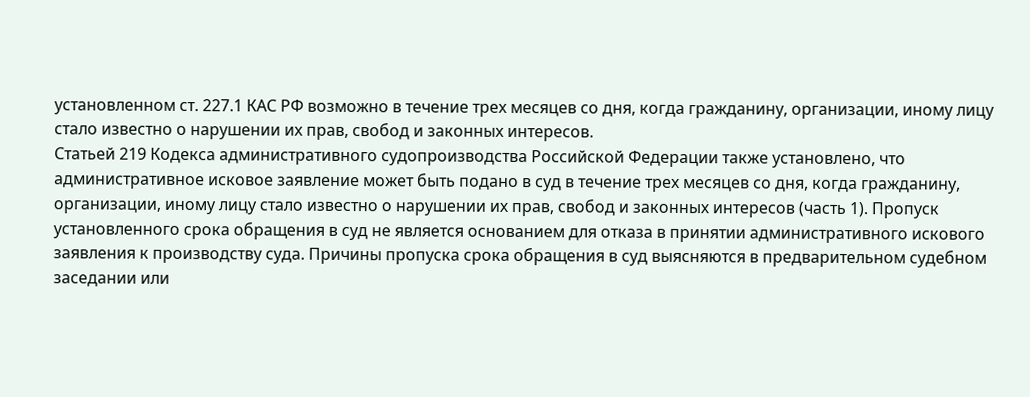установленном ст. 227.1 КАС РФ возможно в течение трех месяцев со дня, когда гражданину, организации, иному лицу стало известно о нарушении их прав, свобод и законных интересов.
Статьей 219 Кодекса административного судопроизводства Российской Федерации также установлено, что административное исковое заявление может быть подано в суд в течение трех месяцев со дня, когда гражданину, организации, иному лицу стало известно о нарушении их прав, свобод и законных интересов (часть 1). Пропуск установленного срока обращения в суд не является основанием для отказа в принятии административного искового заявления к производству суда. Причины пропуска срока обращения в суд выясняются в предварительном судебном заседании или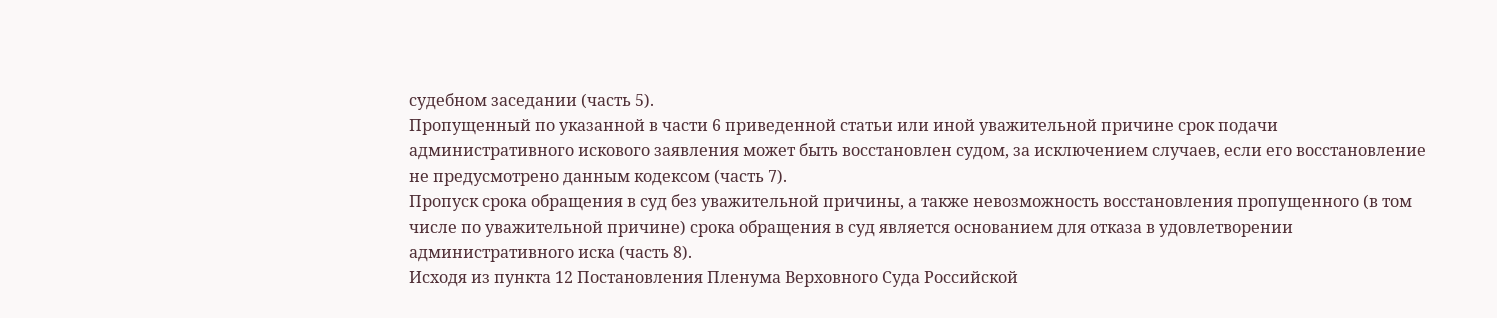судебном заседании (часть 5).
Пропущенный по указанной в части 6 приведенной статьи или иной уважительной причине срок подачи административного искового заявления может быть восстановлен судом, за исключением случаев, если его восстановление не предусмотрено данным кодексом (часть 7).
Пропуск срока обращения в суд без уважительной причины, а также невозможность восстановления пропущенного (в том числе по уважительной причине) срока обращения в суд является основанием для отказа в удовлетворении административного иска (часть 8).
Исходя из пункта 12 Постановления Пленума Верховного Суда Российской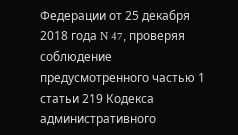Федерации от 25 декабря 2018 года N 47, проверяя соблюдение предусмотренного частью 1 статьи 219 Кодекса административного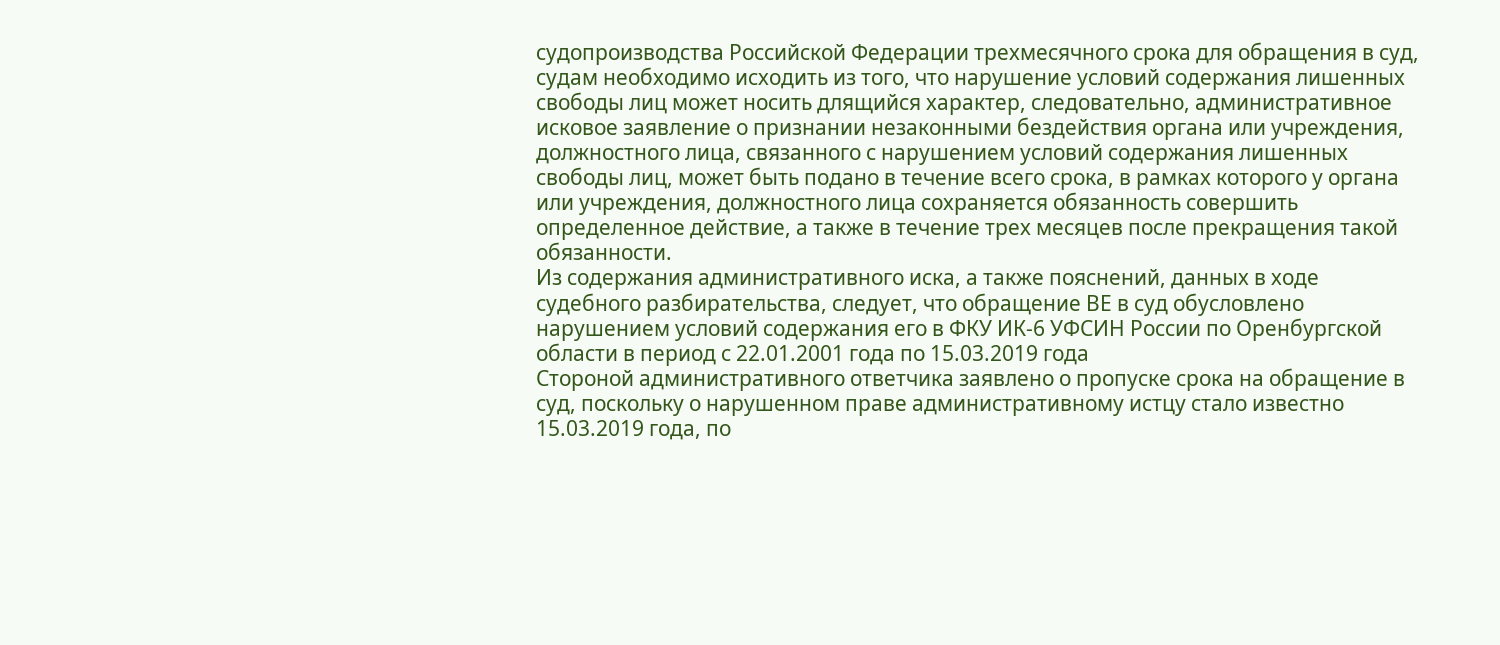судопроизводства Российской Федерации трехмесячного срока для обращения в суд, судам необходимо исходить из того, что нарушение условий содержания лишенных свободы лиц может носить длящийся характер, следовательно, административное исковое заявление о признании незаконными бездействия органа или учреждения, должностного лица, связанного с нарушением условий содержания лишенных свободы лиц, может быть подано в течение всего срока, в рамках которого у органа или учреждения, должностного лица сохраняется обязанность совершить определенное действие, а также в течение трех месяцев после прекращения такой обязанности.
Из содержания административного иска, а также пояснений, данных в ходе судебного разбирательства, следует, что обращение ВЕ в суд обусловлено нарушением условий содержания его в ФКУ ИК-6 УФСИН России по Оренбургской области в период с 22.01.2001 года по 15.03.2019 года
Стороной административного ответчика заявлено о пропуске срока на обращение в суд, поскольку о нарушенном праве административному истцу стало известно 15.03.2019 года, по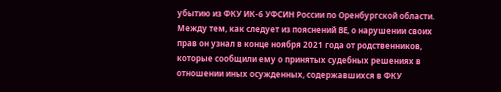убытию из ФКУ ИК-6 УФСИН России по Оренбургской области.
Между тем, как следует из пояснений ВЕ, о нарушении своих прав он узнал в конце ноября 2021 года от родственников, которые сообщили ему о принятых судебных решениях в отношении иных осужденных, содержавшихся в ФКУ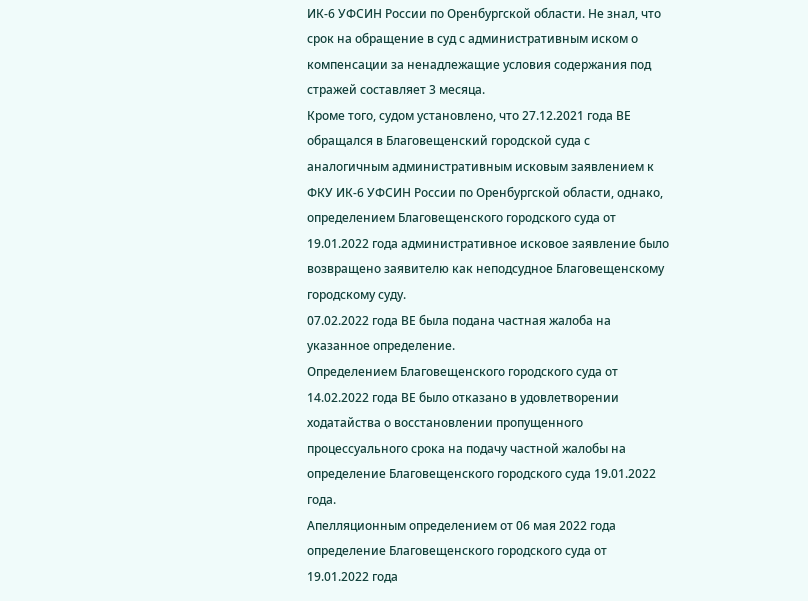ИК-6 УФСИН России по Оренбургской области. Не знал, что срок на обращение в суд с административным иском о компенсации за ненадлежащие условия содержания под стражей составляет 3 месяца.
Кроме того, судом установлено, что 27.12.2021 года ВЕ обращался в Благовещенский городской суда с аналогичным административным исковым заявлением к ФКУ ИК-6 УФСИН России по Оренбургской области, однако, определением Благовещенского городского суда от 19.01.2022 года административное исковое заявление было возвращено заявителю как неподсудное Благовещенскому городскому суду.
07.02.2022 года ВЕ была подана частная жалоба на указанное определение.
Определением Благовещенского городского суда от 14.02.2022 года ВЕ было отказано в удовлетворении ходатайства о восстановлении пропущенного процессуального срока на подачу частной жалобы на определение Благовещенского городского суда 19.01.2022 года.
Апелляционным определением от 06 мая 2022 года определение Благовещенского городского суда от 19.01.2022 года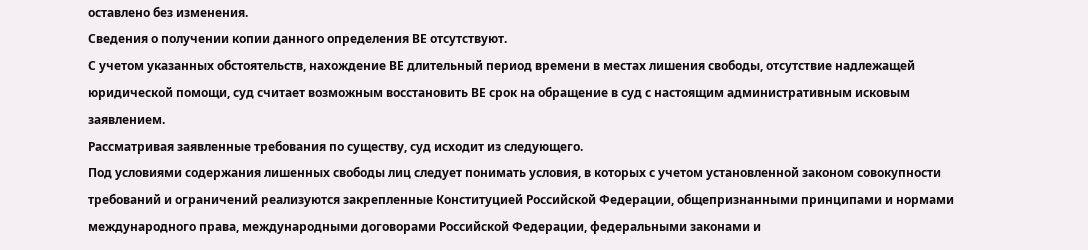оставлено без изменения.
Сведения о получении копии данного определения ВЕ отсутствуют.
С учетом указанных обстоятельств, нахождение ВЕ длительный период времени в местах лишения свободы, отсутствие надлежащей юридической помощи, суд считает возможным восстановить ВЕ срок на обращение в суд с настоящим административным исковым заявлением.
Рассматривая заявленные требования по существу, суд исходит из следующего.
Под условиями содержания лишенных свободы лиц следует понимать условия, в которых с учетом установленной законом совокупности требований и ограничений реализуются закрепленные Конституцией Российской Федерации, общепризнанными принципами и нормами международного права, международными договорами Российской Федерации, федеральными законами и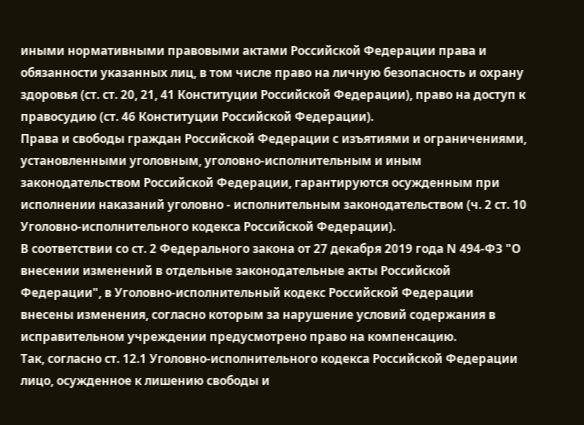иными нормативными правовыми актами Российской Федерации права и обязанности указанных лиц, в том числе право на личную безопасность и охрану здоровья (ст. ст. 20, 21, 41 Конституции Российской Федерации), право на доступ к правосудию (ст. 46 Конституции Российской Федерации).
Права и свободы граждан Российской Федерации с изъятиями и ограничениями, установленными уголовным, уголовно-исполнительным и иным законодательством Российской Федерации, гарантируются осужденным при исполнении наказаний уголовно - исполнительным законодательством (ч. 2 ст. 10 Уголовно-исполнительного кодекса Российской Федерации).
В соответствии со ст. 2 Федерального закона от 27 декабря 2019 года N 494-ФЗ "О внесении изменений в отдельные законодательные акты Российской Федерации", в Уголовно-исполнительный кодекс Российской Федерации внесены изменения, согласно которым за нарушение условий содержания в исправительном учреждении предусмотрено право на компенсацию.
Так, согласно ст. 12.1 Уголовно-исполнительного кодекса Российской Федерации лицо, осужденное к лишению свободы и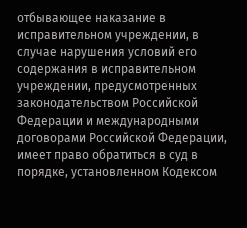отбывающее наказание в исправительном учреждении, в случае нарушения условий его содержания в исправительном учреждении, предусмотренных законодательством Российской Федерации и международными договорами Российской Федерации, имеет право обратиться в суд в порядке, установленном Кодексом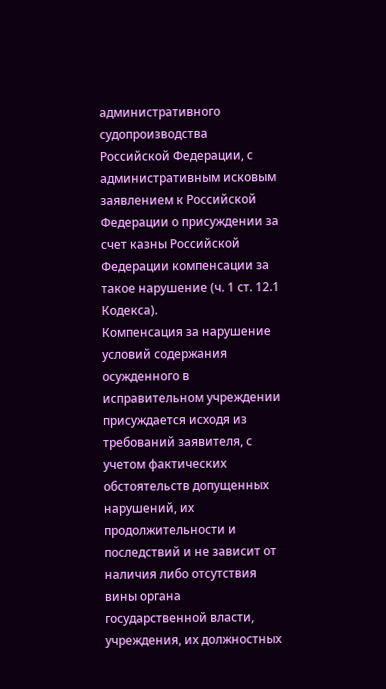административного судопроизводства Российской Федерации, с административным исковым заявлением к Российской Федерации о присуждении за счет казны Российской Федерации компенсации за такое нарушение (ч. 1 ст. 12.1 Кодекса).
Компенсация за нарушение условий содержания осужденного в исправительном учреждении присуждается исходя из требований заявителя, с учетом фактических обстоятельств допущенных нарушений, их продолжительности и последствий и не зависит от наличия либо отсутствия вины органа государственной власти, учреждения, их должностных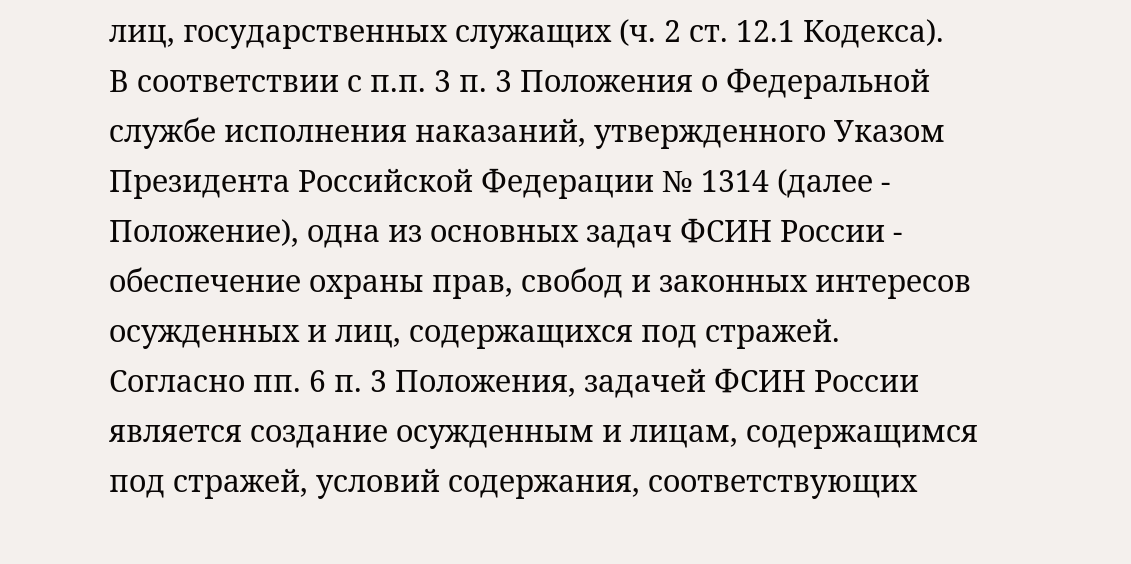лиц, государственных служащих (ч. 2 ст. 12.1 Кодекса).
В соответствии с п.п. 3 п. 3 Положения о Федеральной службе исполнения наказаний, утвержденного Указом Президента Российской Федерации № 1314 (далее - Положение), одна из основных задач ФСИН России - обеспечение охраны прав, свобод и законных интересов осужденных и лиц, содержащихся под стражей.
Согласно пп. 6 п. 3 Положения, задачей ФСИН России является создание осужденным и лицам, содержащимся под стражей, условий содержания, соответствующих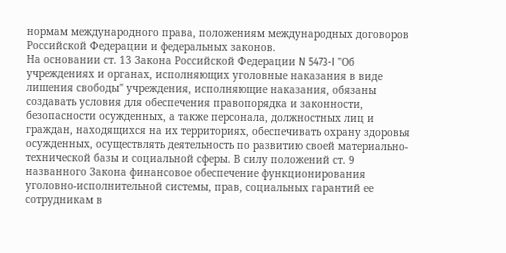нормам международного права, положениям международных договоров Российской Федерации и федеральных законов.
На основании ст. 13 Закона Российской Федерации N 5473-I "Об учреждениях и органах, исполняющих уголовные наказания в виде лишения свободы" учреждения, исполняющие наказания, обязаны создавать условия для обеспечения правопорядка и законности, безопасности осужденных, а также персонала, должностных лиц и граждан, находящихся на их территориях, обеспечивать охрану здоровья осужденных, осуществлять деятельность по развитию своей материально-технической базы и социальной сферы. В силу положений ст. 9 названного Закона финансовое обеспечение функционирования уголовно-исполнительной системы, прав, социальных гарантий ее сотрудникам в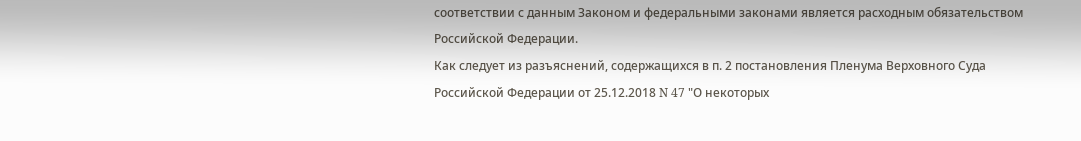соответствии с данным Законом и федеральными законами является расходным обязательством Российской Федерации.
Как следует из разъяснений, содержащихся в п. 2 постановления Пленума Верховного Суда Российской Федерации от 25.12.2018 N 47 "О некоторых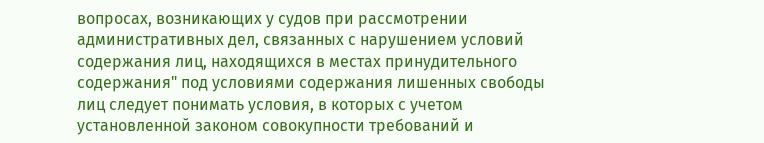вопросах, возникающих у судов при рассмотрении административных дел, связанных с нарушением условий содержания лиц, находящихся в местах принудительного содержания" под условиями содержания лишенных свободы лиц следует понимать условия, в которых с учетом установленной законом совокупности требований и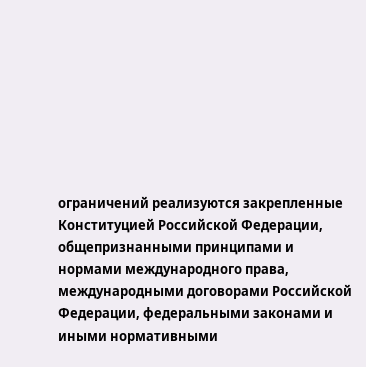ограничений реализуются закрепленные Конституцией Российской Федерации, общепризнанными принципами и нормами международного права, международными договорами Российской Федерации, федеральными законами и иными нормативными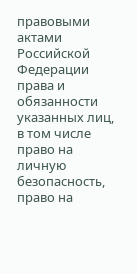правовыми актами Российской Федерации права и обязанности указанных лиц, в том числе право на личную безопасность, право на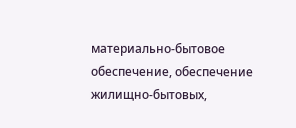материально-бытовое обеспечение, обеспечение жилищно-бытовых,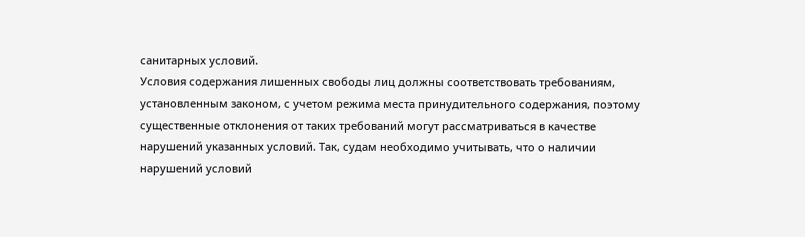санитарных условий.
Условия содержания лишенных свободы лиц должны соответствовать требованиям, установленным законом, с учетом режима места принудительного содержания, поэтому существенные отклонения от таких требований могут рассматриваться в качестве нарушений указанных условий. Так, судам необходимо учитывать, что о наличии нарушений условий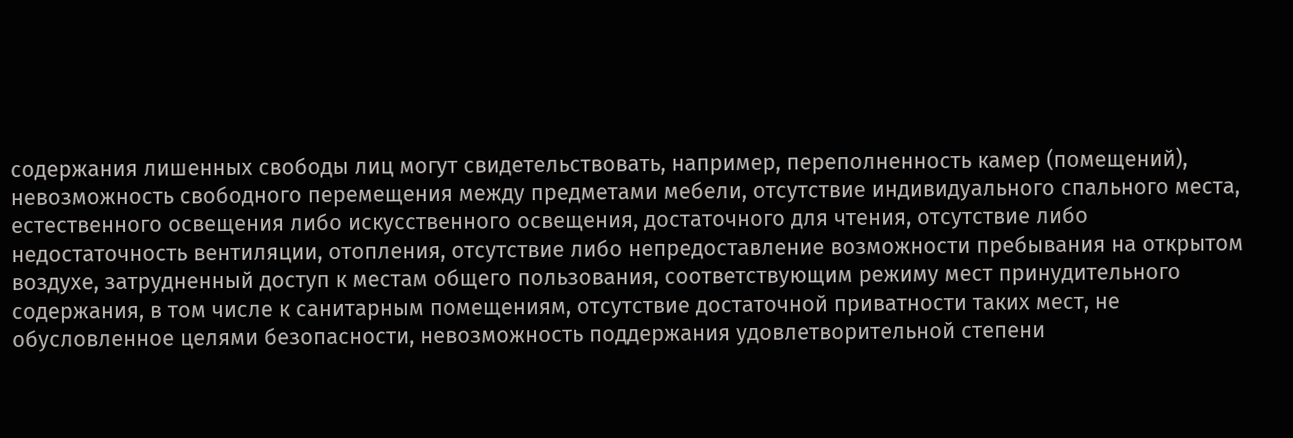содержания лишенных свободы лиц могут свидетельствовать, например, переполненность камер (помещений), невозможность свободного перемещения между предметами мебели, отсутствие индивидуального спального места, естественного освещения либо искусственного освещения, достаточного для чтения, отсутствие либо недостаточность вентиляции, отопления, отсутствие либо непредоставление возможности пребывания на открытом воздухе, затрудненный доступ к местам общего пользования, соответствующим режиму мест принудительного содержания, в том числе к санитарным помещениям, отсутствие достаточной приватности таких мест, не обусловленное целями безопасности, невозможность поддержания удовлетворительной степени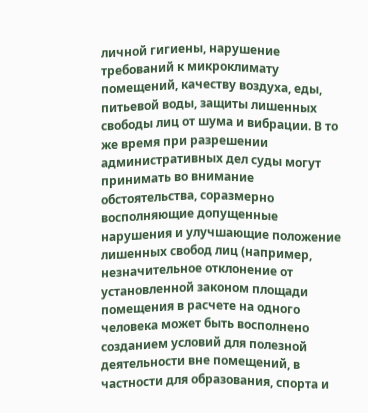личной гигиены, нарушение требований к микроклимату помещений, качеству воздуха, еды, питьевой воды, защиты лишенных свободы лиц от шума и вибрации. В то же время при разрешении административных дел суды могут принимать во внимание обстоятельства, соразмерно восполняющие допущенные нарушения и улучшающие положение лишенных свобод лиц (например, незначительное отклонение от установленной законом площади помещения в расчете на одного человека может быть восполнено созданием условий для полезной деятельности вне помещений, в частности для образования, спорта и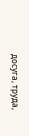досуга, труда,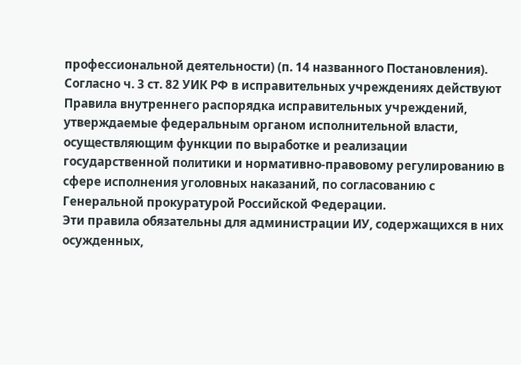профессиональной деятельности) (п. 14 названного Постановления).
Согласно ч. 3 ст. 82 УИК РФ в исправительных учреждениях действуют Правила внутреннего распорядка исправительных учреждений, утверждаемые федеральным органом исполнительной власти, осуществляющим функции по выработке и реализации государственной политики и нормативно-правовому регулированию в сфере исполнения уголовных наказаний, по согласованию с Генеральной прокуратурой Российской Федерации.
Эти правила обязательны для администрации ИУ, содержащихся в них осужденных,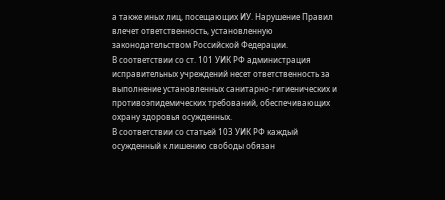а также иных лиц, посещающих ИУ. Нарушение Правил влечет ответственность, установленную законодательством Российской Федерации.
В соответствии со ст. 101 УИК РФ администрация исправительных учреждений несет ответственность за выполнение установленных санитарно-гигиенических и противоэпидемических требований, обеспечивающих охрану здоровья осужденных.
В соответствии со статьей 103 УИК РФ каждый осужденный к лишению свободы обязан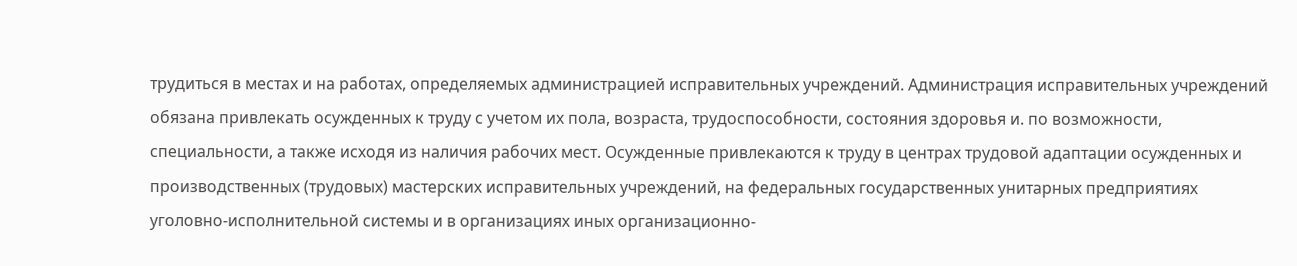трудиться в местах и на работах, определяемых администрацией исправительных учреждений. Администрация исправительных учреждений обязана привлекать осужденных к труду с учетом их пола, возраста, трудоспособности, состояния здоровья и. по возможности, специальности, а также исходя из наличия рабочих мест. Осужденные привлекаются к труду в центрах трудовой адаптации осужденных и производственных (трудовых) мастерских исправительных учреждений, на федеральных государственных унитарных предприятиях уголовно-исполнительной системы и в организациях иных организационно-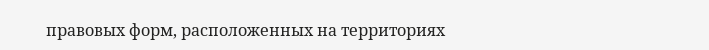правовых форм, расположенных на территориях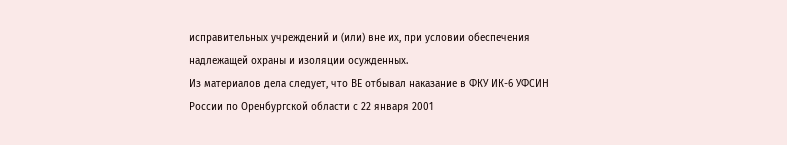исправительных учреждений и (или) вне их, при условии обеспечения надлежащей охраны и изоляции осужденных.
Из материалов дела следует, что ВЕ отбывал наказание в ФКУ ИК-6 УФСИН России по Оренбургской области с 22 января 2001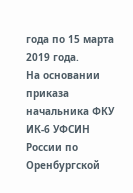года по 15 марта 2019 года.
На основании приказа начальника ФКУ ИК-6 УФСИН России по Оренбургской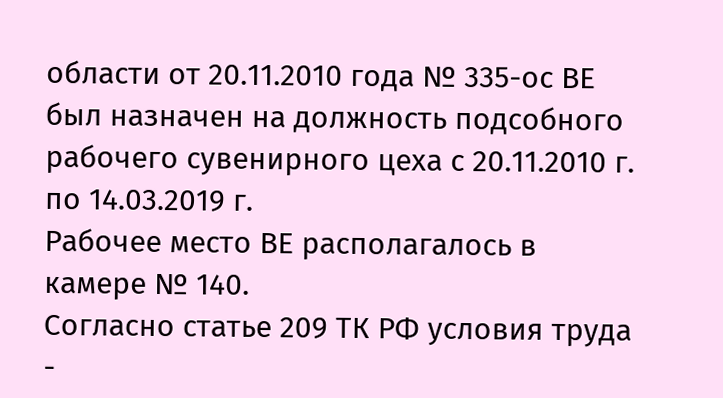области от 20.11.2010 года № 335-ос ВЕ был назначен на должность подсобного рабочего сувенирного цеха с 20.11.2010 г. по 14.03.2019 г.
Рабочее место ВЕ располагалось в камере № 140.
Согласно статье 209 ТК РФ условия труда -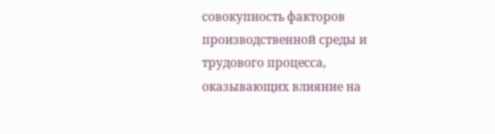совокупность факторов производственной среды и трудового процесса, оказывающих влияние на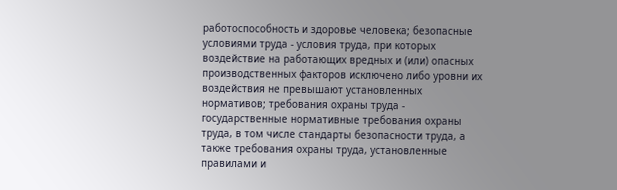работоспособность и здоровье человека; безопасные условиями труда - условия труда, при которых воздействие на работающих вредных и (или) опасных производственных факторов исключено либо уровни их воздействия не превышают установленных нормативов; требования охраны труда - государственные нормативные требования охраны труда, в том числе стандарты безопасности труда, а также требования охраны труда, установленные правилами и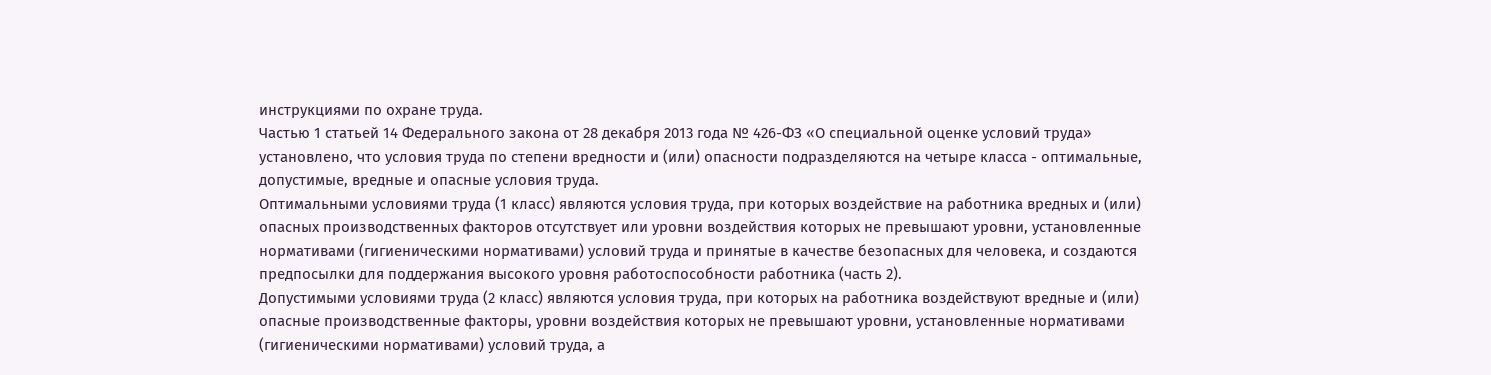инструкциями по охране труда.
Частью 1 статьей 14 Федерального закона от 28 декабря 2013 года № 426-ФЗ «О специальной оценке условий труда» установлено, что условия труда по степени вредности и (или) опасности подразделяются на четыре класса - оптимальные, допустимые, вредные и опасные условия труда.
Оптимальными условиями труда (1 класс) являются условия труда, при которых воздействие на работника вредных и (или) опасных производственных факторов отсутствует или уровни воздействия которых не превышают уровни, установленные нормативами (гигиеническими нормативами) условий труда и принятые в качестве безопасных для человека, и создаются предпосылки для поддержания высокого уровня работоспособности работника (часть 2).
Допустимыми условиями труда (2 класс) являются условия труда, при которых на работника воздействуют вредные и (или) опасные производственные факторы, уровни воздействия которых не превышают уровни, установленные нормативами (гигиеническими нормативами) условий труда, а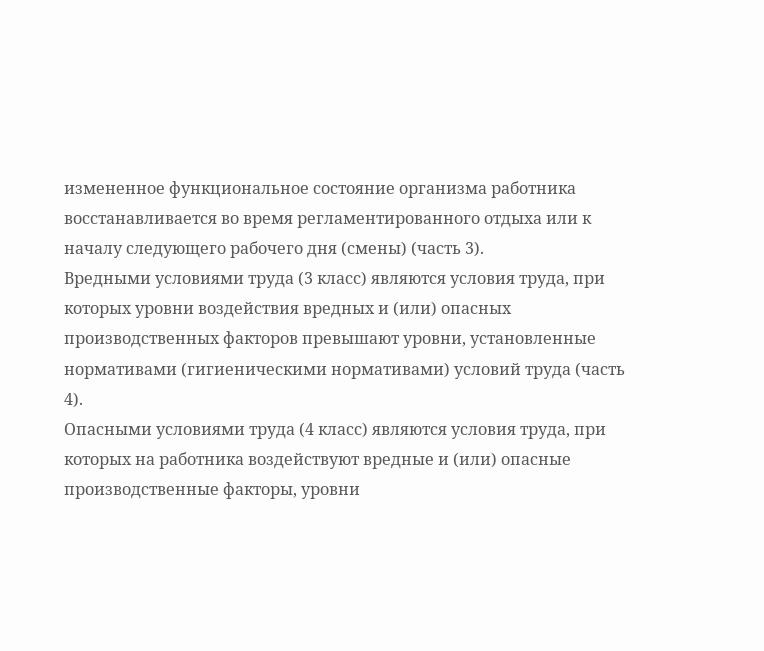измененное функциональное состояние организма работника восстанавливается во время регламентированного отдыха или к началу следующего рабочего дня (смены) (часть 3).
Вредными условиями труда (3 класс) являются условия труда, при которых уровни воздействия вредных и (или) опасных производственных факторов превышают уровни, установленные нормативами (гигиеническими нормативами) условий труда (часть 4).
Опасными условиями труда (4 класс) являются условия труда, при которых на работника воздействуют вредные и (или) опасные производственные факторы, уровни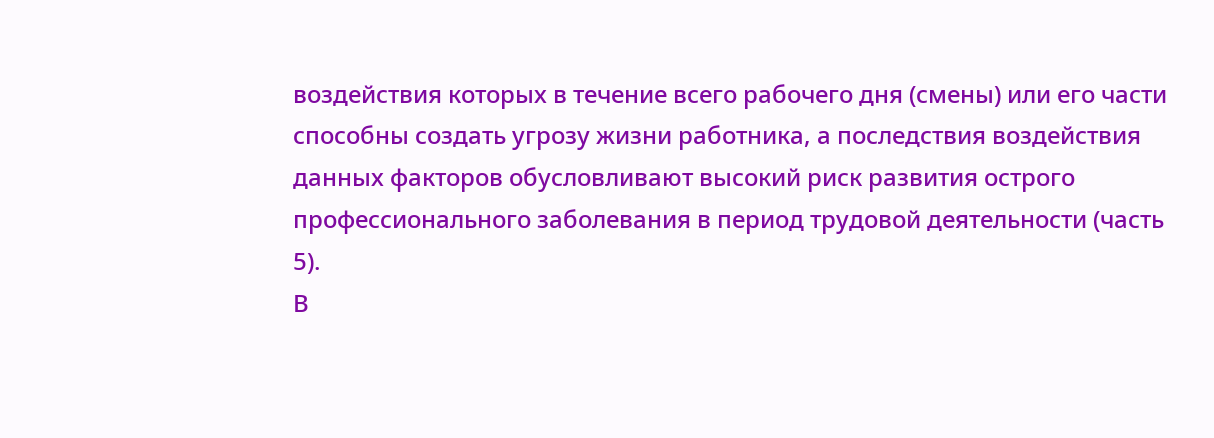воздействия которых в течение всего рабочего дня (смены) или его части способны создать угрозу жизни работника, а последствия воздействия данных факторов обусловливают высокий риск развития острого профессионального заболевания в период трудовой деятельности (часть 5).
В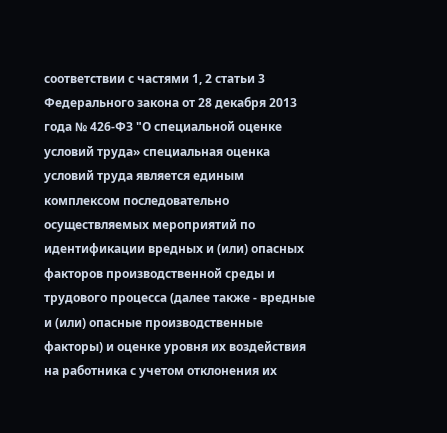соответствии с частями 1, 2 статьи 3 Федерального закона от 28 декабря 2013 года № 426-ФЗ "О специальной оценке условий труда» специальная оценка условий труда является единым комплексом последовательно осуществляемых мероприятий по идентификации вредных и (или) опасных факторов производственной среды и трудового процесса (далее также - вредные и (или) опасные производственные факторы) и оценке уровня их воздействия на работника с учетом отклонения их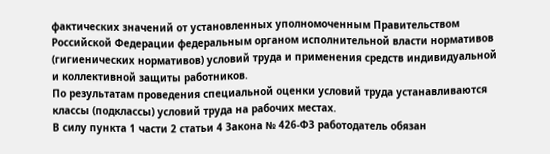фактических значений от установленных уполномоченным Правительством Российской Федерации федеральным органом исполнительной власти нормативов (гигиенических нормативов) условий труда и применения средств индивидуальной и коллективной защиты работников.
По результатам проведения специальной оценки условий труда устанавливаются классы (подклассы) условий труда на рабочих местах.
В силу пункта 1 части 2 статьи 4 Закона № 426-ФЗ работодатель обязан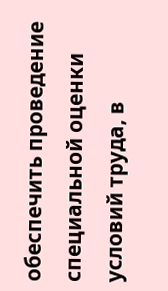обеспечить проведение специальной оценки условий труда, в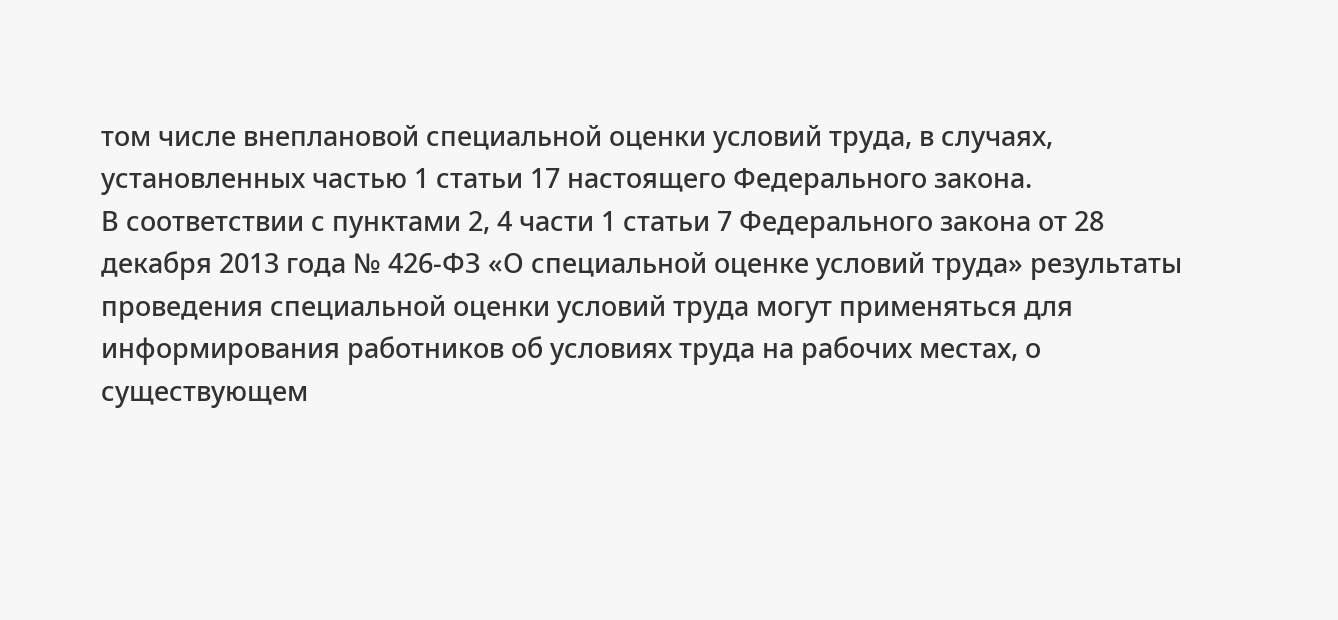том числе внеплановой специальной оценки условий труда, в случаях, установленных частью 1 статьи 17 настоящего Федерального закона.
В соответствии с пунктами 2, 4 части 1 статьи 7 Федерального закона от 28 декабря 2013 года № 426-ФЗ «О специальной оценке условий труда» результаты проведения специальной оценки условий труда могут применяться для информирования работников об условиях труда на рабочих местах, о существующем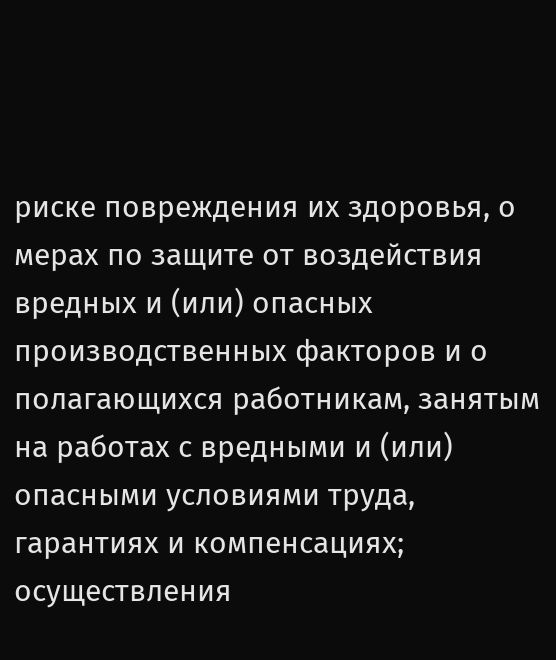риске повреждения их здоровья, о мерах по защите от воздействия вредных и (или) опасных производственных факторов и о полагающихся работникам, занятым на работах с вредными и (или) опасными условиями труда, гарантиях и компенсациях; осуществления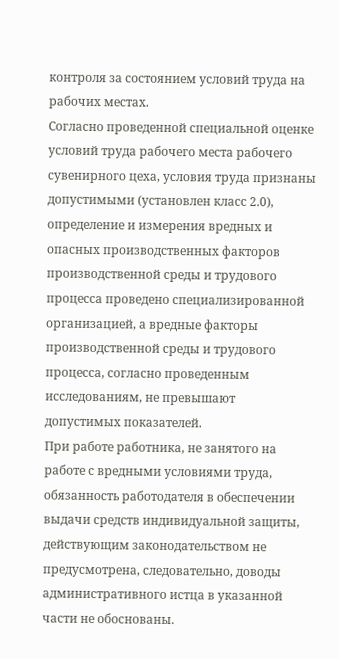контроля за состоянием условий труда на рабочих местах.
Согласно проведенной специальной оценке условий труда рабочего места рабочего сувенирного цеха, условия труда признаны допустимыми (установлен класс 2.0), определение и измерения вредных и опасных производственных факторов производственной среды и трудового процесса проведено специализированной организацией, а вредные факторы производственной среды и трудового процесса, согласно проведенным исследованиям, не превышают допустимых показателей.
При работе работника, не занятого на работе с вредными условиями труда, обязанность работодателя в обеспечении выдачи средств индивидуальной защиты, действующим законодательством не предусмотрена, следовательно, доводы административного истца в указанной части не обоснованы.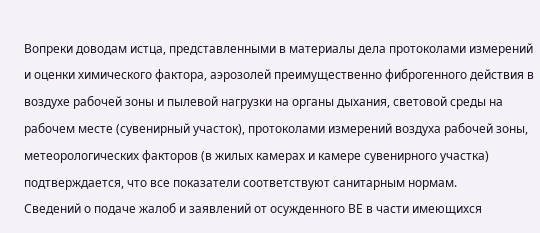Вопреки доводам истца, представленными в материалы дела протоколами измерений и оценки химического фактора, аэрозолей преимущественно фиброгенного действия в воздухе рабочей зоны и пылевой нагрузки на органы дыхания, световой среды на рабочем месте (сувенирный участок), протоколами измерений воздуха рабочей зоны, метеорологических факторов (в жилых камерах и камере сувенирного участка) подтверждается, что все показатели соответствуют санитарным нормам.
Сведений о подаче жалоб и заявлений от осужденного ВЕ в части имеющихся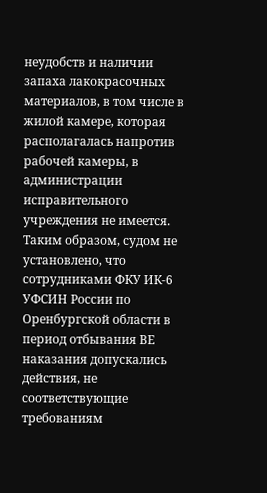неудобств и наличии запаха лакокрасочных материалов, в том числе в жилой камере, которая располагалась напротив рабочей камеры, в администрации исправительного учреждения не имеется.
Таким образом, судом не установлено, что сотрудниками ФКУ ИК-6 УФСИН России по Оренбургской области в период отбывания ВЕ наказания допускались действия, не соответствующие требованиям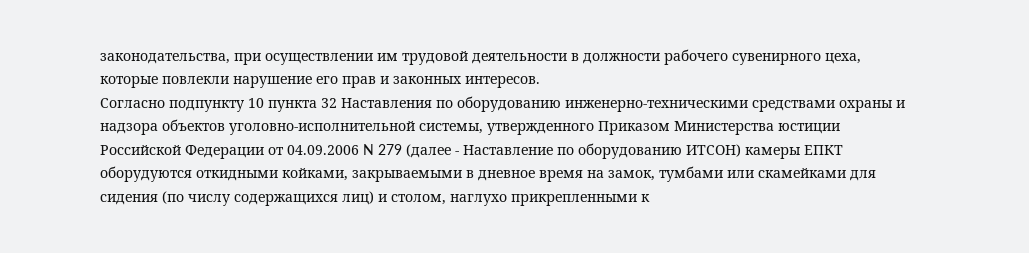законодательства, при осуществлении им трудовой деятельности в должности рабочего сувенирного цеха, которые повлекли нарушение его прав и законных интересов.
Согласно подпункту 10 пункта 32 Наставления по оборудованию инженерно-техническими средствами охраны и надзора объектов уголовно-исполнительной системы, утвержденного Приказом Министерства юстиции Российской Федерации от 04.09.2006 N 279 (далее - Наставление по оборудованию ИТСОН) камеры ЕПКТ оборудуются откидными койками, закрываемыми в дневное время на замок, тумбами или скамейками для сидения (по числу содержащихся лиц) и столом, наглухо прикрепленными к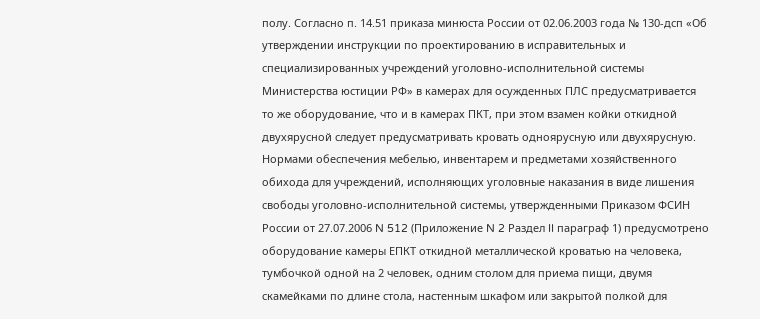полу. Согласно п. 14.51 приказа минюста России от 02.06.2003 года № 130-дсп «Об утверждении инструкции по проектированию в исправительных и специализированных учреждений уголовно-исполнительной системы Министерства юстиции РФ» в камерах для осужденных ПЛС предусматривается то же оборудование, что и в камерах ПКТ, при этом взамен койки откидной двухярусной следует предусматривать кровать одноярусную или двухярусную.
Нормами обеспечения мебелью, инвентарем и предметами хозяйственного обихода для учреждений, исполняющих уголовные наказания в виде лишения свободы уголовно-исполнительной системы, утвержденными Приказом ФСИН России от 27.07.2006 N 512 (Приложение N 2 Раздел II параграф 1) предусмотрено оборудование камеры ЕПКТ откидной металлической кроватью на человека, тумбочкой одной на 2 человек, одним столом для приема пищи, двумя скамейками по длине стола, настенным шкафом или закрытой полкой для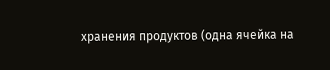хранения продуктов (одна ячейка на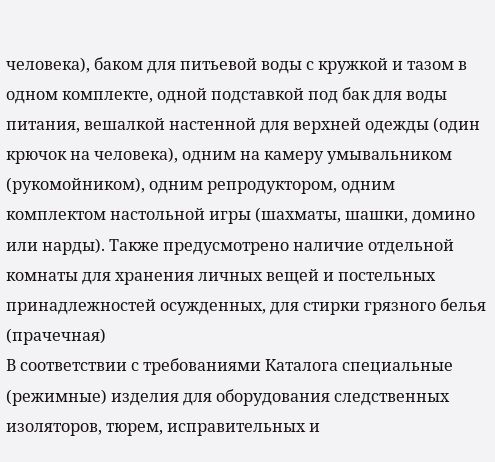человека), баком для питьевой воды с кружкой и тазом в одном комплекте, одной подставкой под бак для воды питания, вешалкой настенной для верхней одежды (один крючок на человека), одним на камеру умывальником (рукомойником), одним репродуктором, одним комплектом настольной игры (шахматы, шашки, домино или нарды). Также предусмотрено наличие отдельной комнаты для хранения личных вещей и постельных принадлежностей осужденных, для стирки грязного белья (прачечная)
В соответствии с требованиями Каталога специальные (режимные) изделия для оборудования следственных изоляторов, тюрем, исправительных и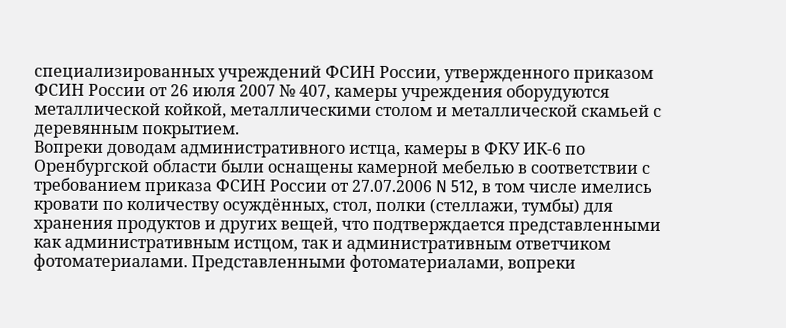специализированных учреждений ФСИН России, утвержденного приказом ФСИН России от 26 июля 2007 № 407, камеры учреждения оборудуются металлической койкой, металлическими столом и металлической скамьей с деревянным покрытием.
Вопреки доводам административного истца, камеры в ФКУ ИК-6 по Оренбургской области были оснащены камерной мебелью в соответствии с требованием приказа ФСИН России от 27.07.2006 N 512, в том числе имелись кровати по количеству осуждённых, стол, полки (стеллажи, тумбы) для хранения продуктов и других вещей, что подтверждается представленными как административным истцом, так и административным ответчиком фотоматериалами. Представленными фотоматериалами, вопреки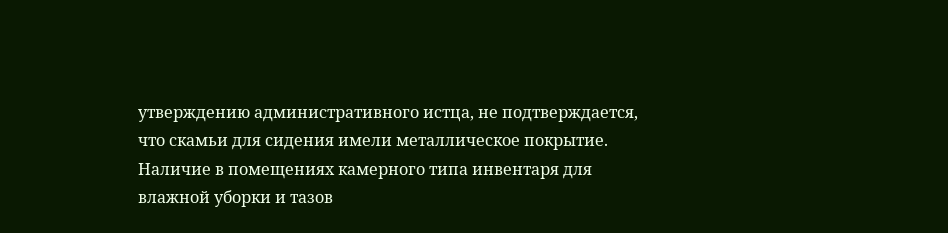утверждению административного истца, не подтверждается, что скамьи для сидения имели металлическое покрытие.
Наличие в помещениях камерного типа инвентаря для влажной уборки и тазов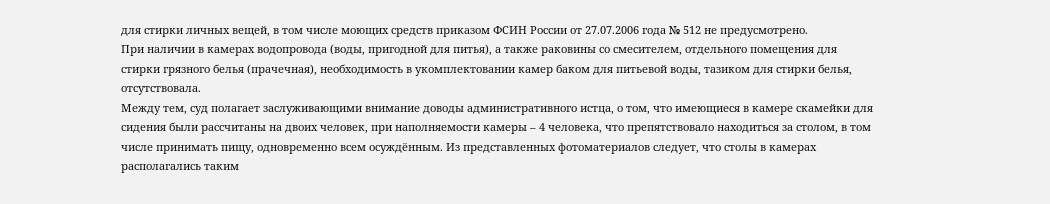для стирки личных вещей, в том числе моющих средств приказом ФСИН России от 27.07.2006 года № 512 не предусмотрено.
При наличии в камерах водопровода (воды, пригодной для питья), а также раковины со смесителем, отдельного помещения для стирки грязного белья (прачечная), необходимость в укомплектовании камер баком для питьевой воды, тазиком для стирки белья, отсутствовала.
Между тем, суд полагает заслуживающими внимание доводы административного истца, о том, что имеющиеся в камере скамейки для сидения были рассчитаны на двоих человек, при наполняемости камеры – 4 человека, что препятствовало находиться за столом, в том числе принимать пищу, одновременно всем осуждённым. Из представленных фотоматериалов следует, что столы в камерах располагались таким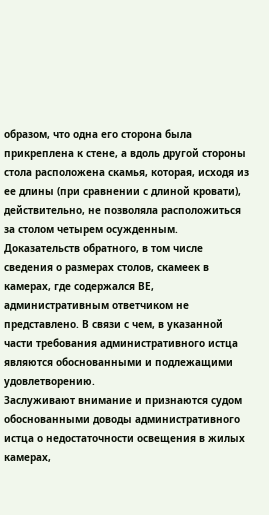образом, что одна его сторона была прикреплена к стене, а вдоль другой стороны стола расположена скамья, которая, исходя из ее длины (при сравнении с длиной кровати), действительно, не позволяла расположиться за столом четырем осужденным. Доказательств обратного, в том числе сведения о размерах столов, скамеек в камерах, где содержался ВЕ, административным ответчиком не представлено. В связи с чем, в указанной части требования административного истца являются обоснованными и подлежащими удовлетворению.
Заслуживают внимание и признаются судом обоснованными доводы административного истца о недостаточности освещения в жилых камерах,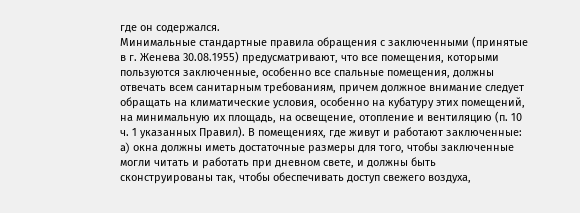где он содержался.
Минимальные стандартные правила обращения с заключенными (принятые в г. Женева 30.08.1955) предусматривают, что все помещения, которыми пользуются заключенные, особенно все спальные помещения, должны отвечать всем санитарным требованиям, причем должное внимание следует обращать на климатические условия, особенно на кубатуру этих помещений, на минимальную их площадь, на освещение, отопление и вентиляцию (п. 10 ч. 1 указанных Правил). В помещениях, где живут и работают заключенные: a) окна должны иметь достаточные размеры для того, чтобы заключенные могли читать и работать при дневном свете, и должны быть сконструированы так, чтобы обеспечивать доступ свежего воздуха,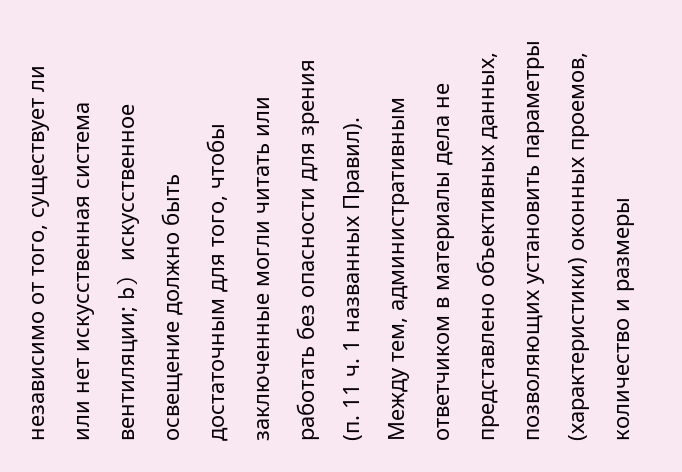независимо от того, существует ли или нет искусственная система вентиляции; b) искусственное освещение должно быть достаточным для того, чтобы заключенные могли читать или работать без опасности для зрения (п. 11 ч. 1 названных Правил).
Между тем, административным ответчиком в материалы дела не представлено объективных данных, позволяющих установить параметры (характеристики) оконных проемов, количество и размеры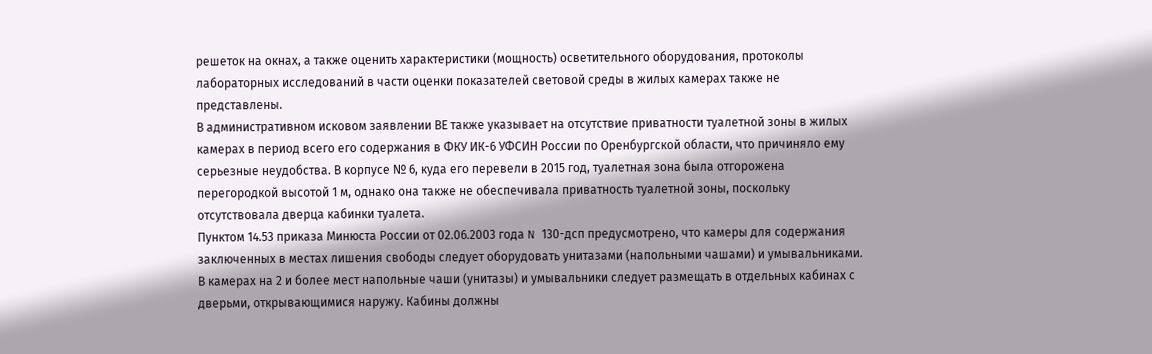решеток на окнах, а также оценить характеристики (мощность) осветительного оборудования, протоколы лабораторных исследований в части оценки показателей световой среды в жилых камерах также не представлены.
В административном исковом заявлении ВЕ также указывает на отсутствие приватности туалетной зоны в жилых камерах в период всего его содержания в ФКУ ИК-6 УФСИН России по Оренбургской области, что причиняло ему серьезные неудобства. В корпусе № 6, куда его перевели в 2015 год, туалетная зона была отгорожена перегородкой высотой 1 м, однако она также не обеспечивала приватность туалетной зоны, поскольку отсутствовала дверца кабинки туалета.
Пунктом 14.53 приказа Минюста России от 02.06.2003 года N 130-дсп предусмотрено, что камеры для содержания заключенных в местах лишения свободы следует оборудовать унитазами (напольными чашами) и умывальниками. В камерах на 2 и более мест напольные чаши (унитазы) и умывальники следует размещать в отдельных кабинах с дверьми, открывающимися наружу. Кабины должны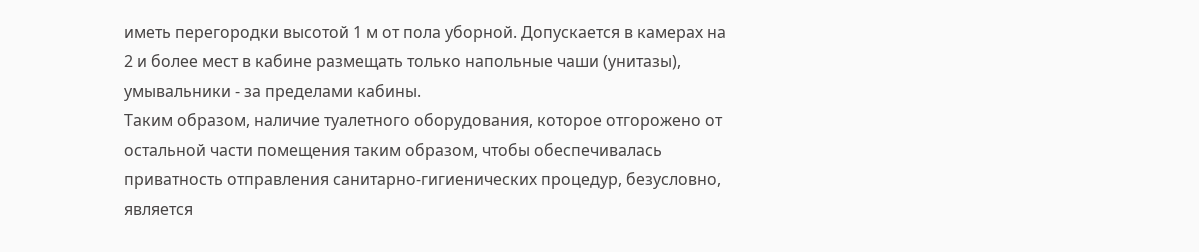иметь перегородки высотой 1 м от пола уборной. Допускается в камерах на 2 и более мест в кабине размещать только напольные чаши (унитазы), умывальники - за пределами кабины.
Таким образом, наличие туалетного оборудования, которое отгорожено от остальной части помещения таким образом, чтобы обеспечивалась приватность отправления санитарно-гигиенических процедур, безусловно, является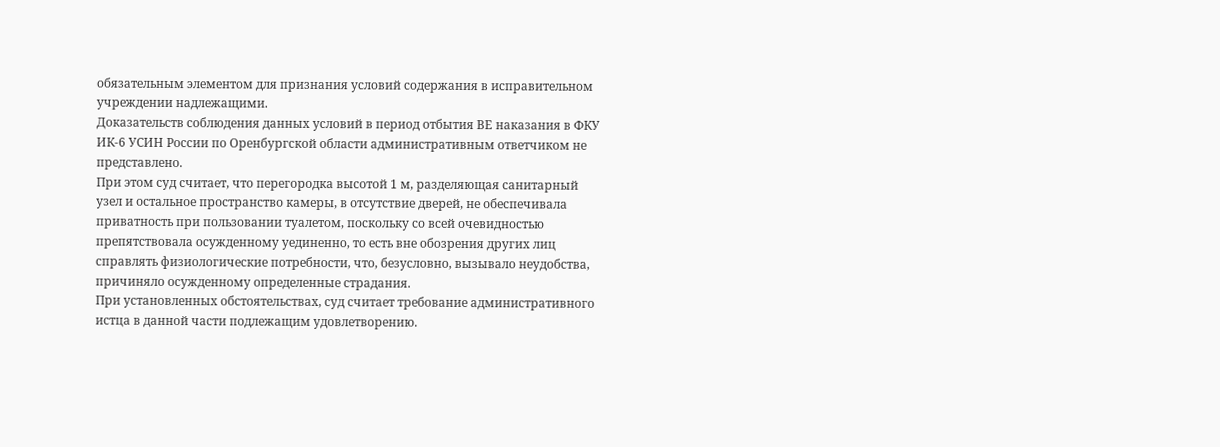обязательным элементом для признания условий содержания в исправительном учреждении надлежащими.
Доказательств соблюдения данных условий в период отбытия ВЕ наказания в ФКУ ИК-6 УСИН России по Оренбургской области административным ответчиком не представлено.
При этом суд считает, что перегородка высотой 1 м, разделяющая санитарный узел и остальное пространство камеры, в отсутствие дверей, не обеспечивала приватность при пользовании туалетом, поскольку со всей очевидностью препятствовала осужденному уединенно, то есть вне обозрения других лиц справлять физиологические потребности, что, безусловно, вызывало неудобства, причиняло осужденному определенные страдания.
При установленных обстоятельствах, суд считает требование административного истца в данной части подлежащим удовлетворению.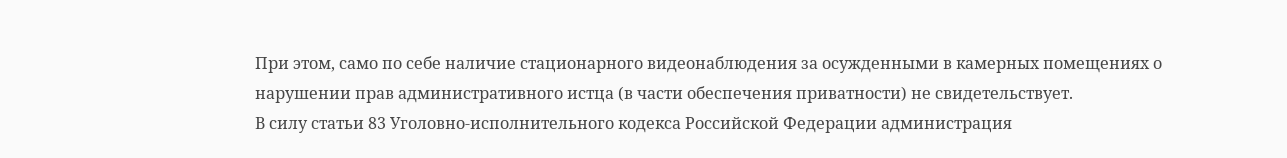При этом, само по себе наличие стационарного видеонаблюдения за осужденными в камерных помещениях о нарушении прав административного истца (в части обеспечения приватности) не свидетельствует.
В силу статьи 83 Уголовно-исполнительного кодекса Российской Федерации администрация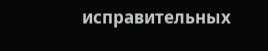исправительных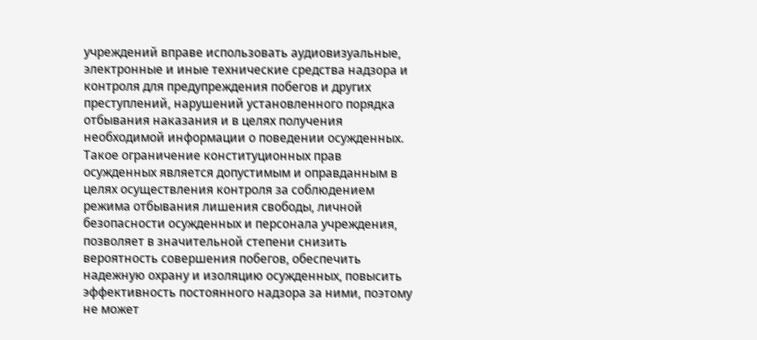учреждений вправе использовать аудиовизуальные, электронные и иные технические средства надзора и контроля для предупреждения побегов и других преступлений, нарушений установленного порядка отбывания наказания и в целях получения необходимой информации о поведении осужденных.
Такое ограничение конституционных прав осужденных является допустимым и оправданным в целях осуществления контроля за соблюдением режима отбывания лишения свободы, личной безопасности осужденных и персонала учреждения, позволяет в значительной степени снизить вероятность совершения побегов, обеспечить надежную охрану и изоляцию осужденных, повысить эффективность постоянного надзора за ними, поэтому не может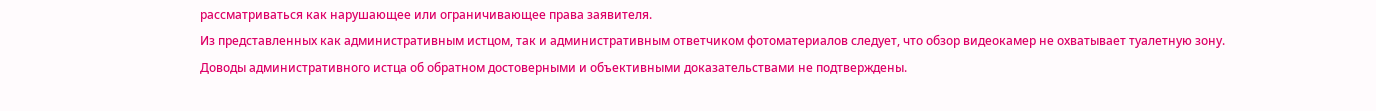рассматриваться как нарушающее или ограничивающее права заявителя.
Из представленных как административным истцом, так и административным ответчиком фотоматериалов следует, что обзор видеокамер не охватывает туалетную зону.
Доводы административного истца об обратном достоверными и объективными доказательствами не подтверждены.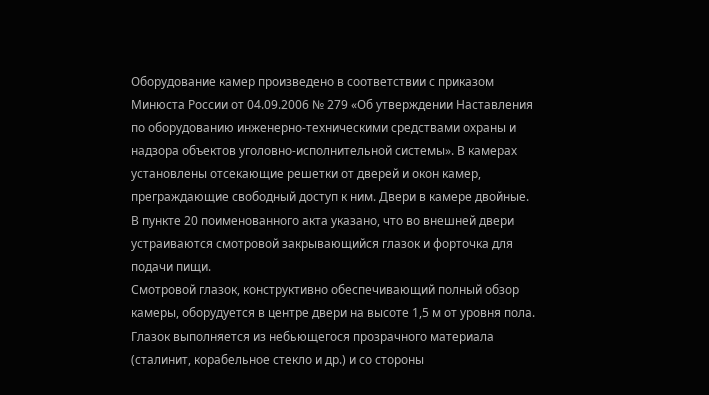Оборудование камер произведено в соответствии с приказом Минюста России от 04.09.2006 № 279 «Об утверждении Наставления по оборудованию инженерно-техническими средствами охраны и надзора объектов уголовно-исполнительной системы». В камерах установлены отсекающие решетки от дверей и окон камер, преграждающие свободный доступ к ним. Двери в камере двойные.
В пункте 20 поименованного акта указано, что во внешней двери устраиваются смотровой закрывающийся глазок и форточка для подачи пищи.
Смотровой глазок, конструктивно обеспечивающий полный обзор камеры, оборудуется в центре двери на высоте 1,5 м от уровня пола. Глазок выполняется из небьющегося прозрачного материала (сталинит, корабельное стекло и др.) и со стороны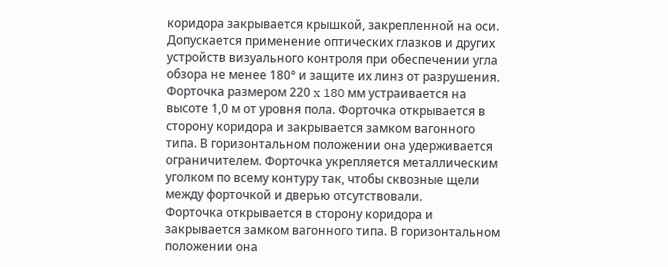коридора закрывается крышкой, закрепленной на оси. Допускается применение оптических глазков и других устройств визуального контроля при обеспечении угла обзора не менее 180° и защите их линз от разрушения.
Форточка размером 220 x 180 мм устраивается на высоте 1,0 м от уровня пола. Форточка открывается в сторону коридора и закрывается замком вагонного типа. В горизонтальном положении она удерживается ограничителем. Форточка укрепляется металлическим уголком по всему контуру так, чтобы сквозные щели между форточкой и дверью отсутствовали.
Форточка открывается в сторону коридора и закрывается замком вагонного типа. В горизонтальном положении она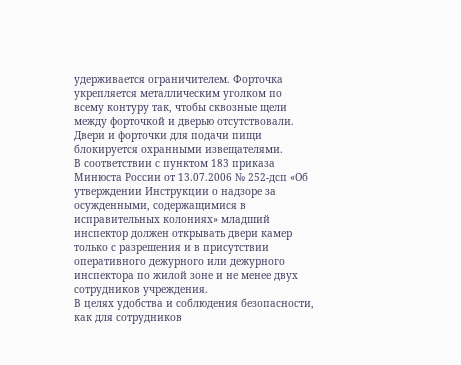удерживается ограничителем. Форточка укрепляется металлическим уголком по всему контуру так, чтобы сквозные щели между форточкой и дверью отсутствовали.
Двери и форточки для подачи пищи блокируется охранными извещателями.
В соответствии с пунктом 183 приказа Минюста России от 13.07.2006 № 252-дсп «Об утверждении Инструкции о надзоре за осужденными, содержащимися в исправительных колониях» младший инспектор должен открывать двери камер только с разрешения и в присутствии оперативного дежурного или дежурного инспектора по жилой зоне и не менее двух сотрудников учреждения.
В целях удобства и соблюдения безопасности, как для сотрудников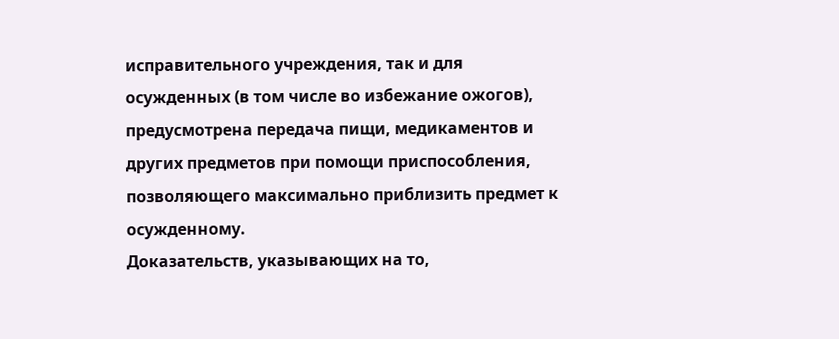исправительного учреждения, так и для осужденных (в том числе во избежание ожогов), предусмотрена передача пищи, медикаментов и других предметов при помощи приспособления, позволяющего максимально приблизить предмет к осужденному.
Доказательств, указывающих на то,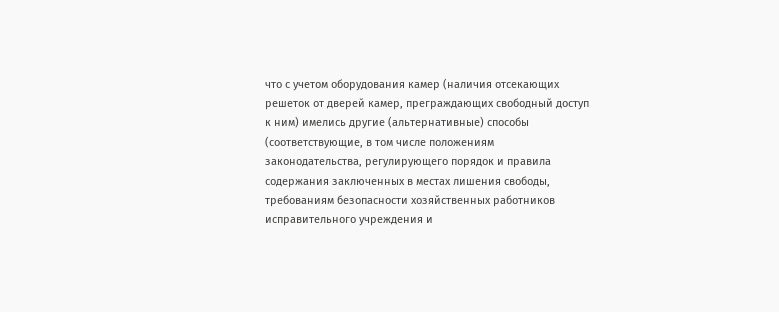что с учетом оборудования камер (наличия отсекающих решеток от дверей камер, преграждающих свободный доступ к ним) имелись другие (альтернативные) способы (соответствующие, в том числе положениям законодательства, регулирующего порядок и правила содержания заключенных в местах лишения свободы, требованиям безопасности хозяйственных работников исправительного учреждения и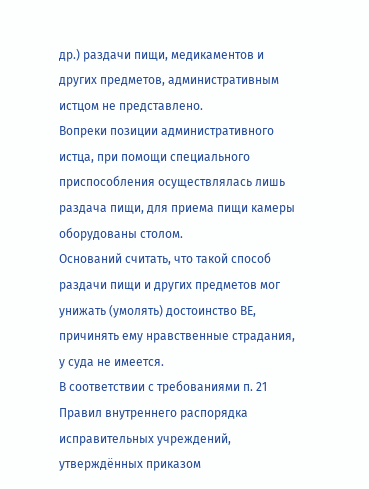др.) раздачи пищи, медикаментов и других предметов, административным истцом не представлено.
Вопреки позиции административного истца, при помощи специального приспособления осуществлялась лишь раздача пищи, для приема пищи камеры оборудованы столом.
Оснований считать, что такой способ раздачи пищи и других предметов мог унижать (умолять) достоинство ВЕ, причинять ему нравственные страдания, у суда не имеется.
В соответствии с требованиями п. 21 Правил внутреннего распорядка исправительных учреждений, утверждённых приказом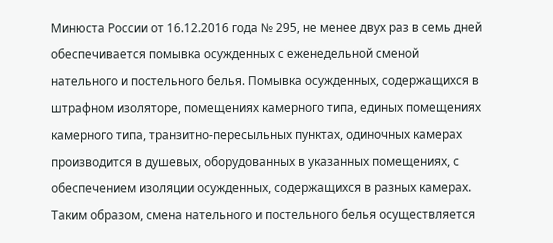Минюста России от 16.12.2016 года № 295, не менее двух раз в семь дней обеспечивается помывка осужденных с еженедельной сменой нательного и постельного белья. Помывка осужденных, содержащихся в штрафном изоляторе, помещениях камерного типа, единых помещениях камерного типа, транзитно-пересыльных пунктах, одиночных камерах производится в душевых, оборудованных в указанных помещениях, с обеспечением изоляции осужденных, содержащихся в разных камерах.
Таким образом, смена нательного и постельного белья осуществляется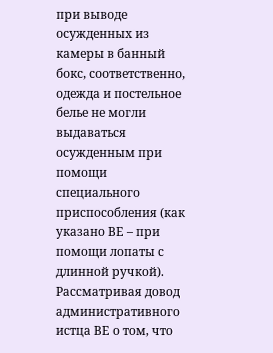при выводе осужденных из камеры в банный бокс, соответственно, одежда и постельное белье не могли выдаваться осужденным при помощи специального приспособления (как указано ВЕ – при помощи лопаты с длинной ручкой).
Рассматривая довод административного истца ВЕ о том, что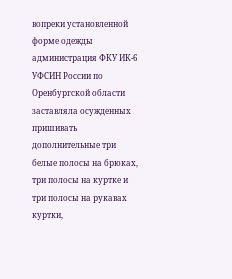вопреки установленной форме одежды администрация ФКУ ИК-6 УФСИН России по Оренбургской области заставляла осужденных пришивать дополнительные три белые полосы на брюках, три полосы на куртке и три полосы на рукавах куртки,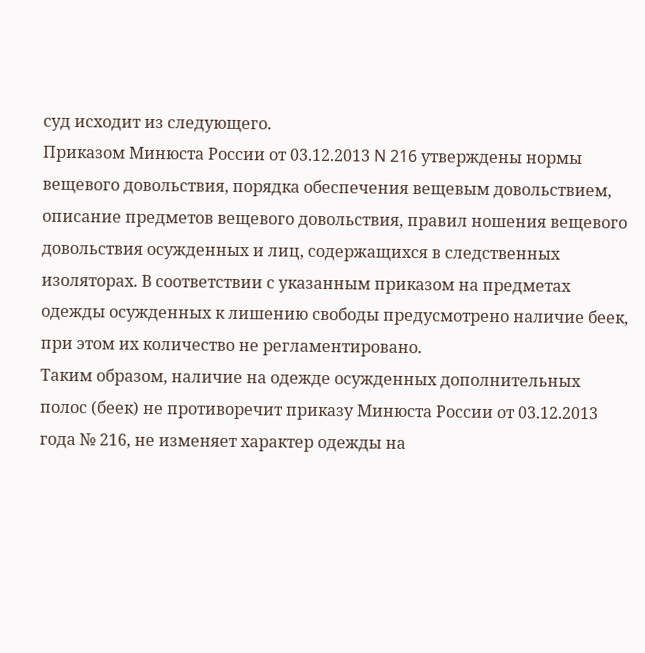суд исходит из следующего.
Приказом Минюста России от 03.12.2013 N 216 утверждены нормы вещевого довольствия, порядка обеспечения вещевым довольствием, описание предметов вещевого довольствия, правил ношения вещевого довольствия осужденных и лиц, содержащихся в следственных изоляторах. В соответствии с указанным приказом на предметах одежды осужденных к лишению свободы предусмотрено наличие беек, при этом их количество не регламентировано.
Таким образом, наличие на одежде осужденных дополнительных полос (беек) не противоречит приказу Минюста России от 03.12.2013 года № 216, не изменяет характер одежды на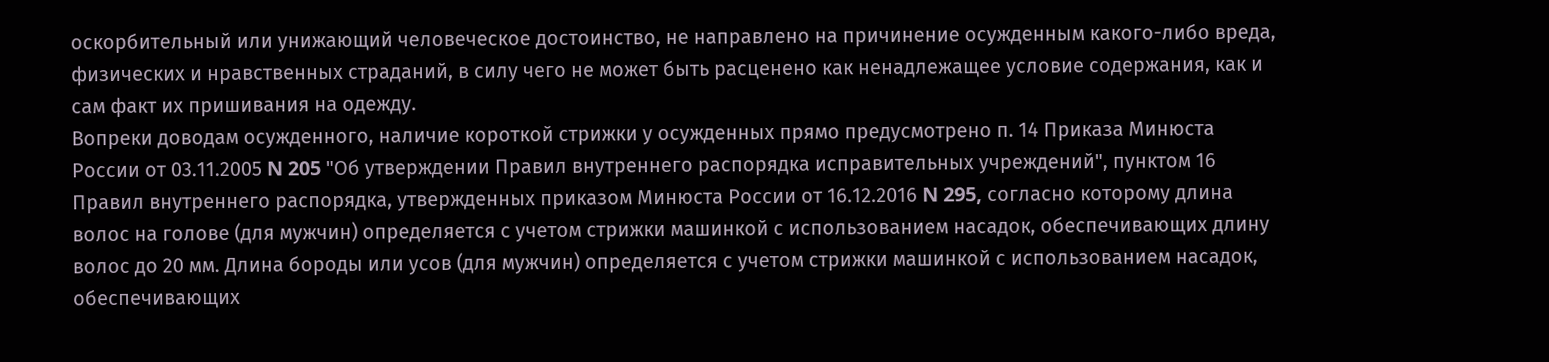оскорбительный или унижающий человеческое достоинство, не направлено на причинение осужденным какого-либо вреда, физических и нравственных страданий, в силу чего не может быть расценено как ненадлежащее условие содержания, как и сам факт их пришивания на одежду.
Вопреки доводам осужденного, наличие короткой стрижки у осужденных прямо предусмотрено п. 14 Приказа Минюста России от 03.11.2005 N 205 "Об утверждении Правил внутреннего распорядка исправительных учреждений", пунктом 16 Правил внутреннего распорядка, утвержденных приказом Минюста России от 16.12.2016 N 295, согласно которому длина волос на голове (для мужчин) определяется с учетом стрижки машинкой с использованием насадок, обеспечивающих длину волос до 20 мм. Длина бороды или усов (для мужчин) определяется с учетом стрижки машинкой с использованием насадок, обеспечивающих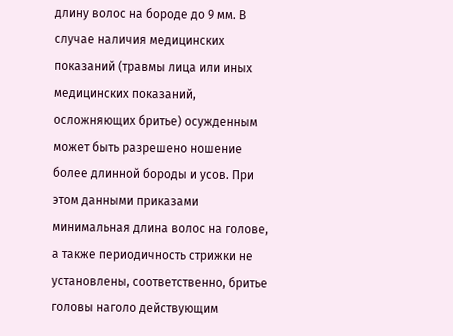длину волос на бороде до 9 мм. В случае наличия медицинских показаний (травмы лица или иных медицинских показаний, осложняющих бритье) осужденным может быть разрешено ношение более длинной бороды и усов. При этом данными приказами минимальная длина волос на голове, а также периодичность стрижки не установлены, соответственно, бритье головы наголо действующим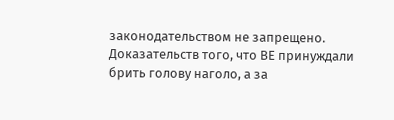законодательством не запрещено.
Доказательств того, что ВЕ принуждали брить голову наголо, а за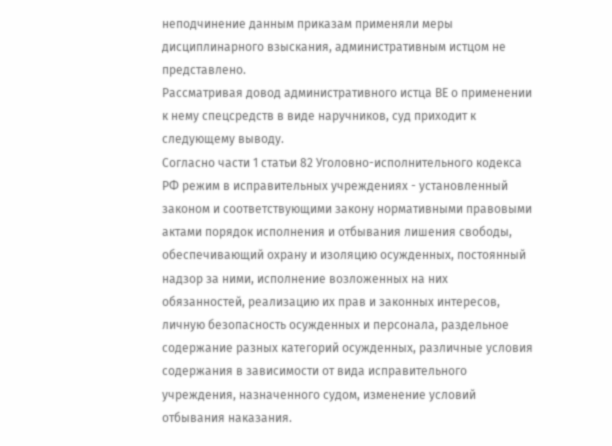неподчинение данным приказам применяли меры дисциплинарного взыскания, административным истцом не представлено.
Рассматривая довод административного истца ВЕ о применении к нему спецсредств в виде наручников, суд приходит к следующему выводу.
Согласно части 1 статьи 82 Уголовно-исполнительного кодекса РФ режим в исправительных учреждениях - установленный законом и соответствующими закону нормативными правовыми актами порядок исполнения и отбывания лишения свободы, обеспечивающий охрану и изоляцию осужденных, постоянный надзор за ними, исполнение возложенных на них обязанностей, реализацию их прав и законных интересов, личную безопасность осужденных и персонала, раздельное содержание разных категорий осужденных, различные условия содержания в зависимости от вида исправительного учреждения, назначенного судом, изменение условий отбывания наказания.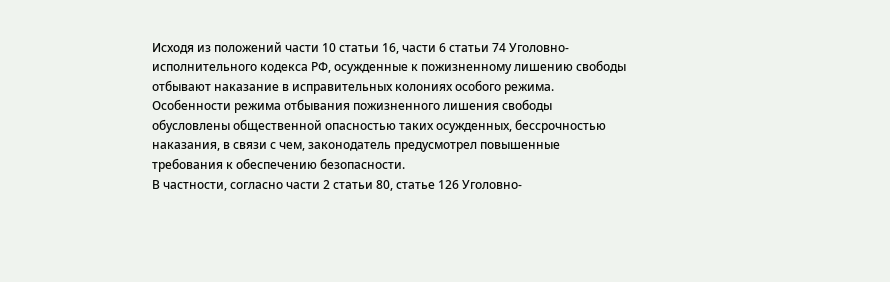Исходя из положений части 10 статьи 16, части 6 статьи 74 Уголовно-исполнительного кодекса РФ, осужденные к пожизненному лишению свободы отбывают наказание в исправительных колониях особого режима.
Особенности режима отбывания пожизненного лишения свободы обусловлены общественной опасностью таких осужденных, бессрочностью наказания, в связи с чем, законодатель предусмотрел повышенные требования к обеспечению безопасности.
В частности, согласно части 2 статьи 80, статье 126 Уголовно-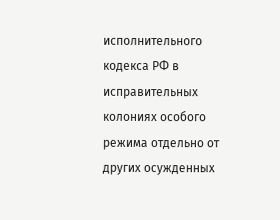исполнительного кодекса РФ в исправительных колониях особого режима отдельно от других осужденных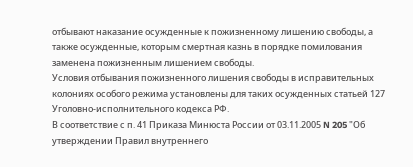отбывают наказание осужденные к пожизненному лишению свободы, а также осужденные, которым смертная казнь в порядке помилования заменена пожизненным лишением свободы.
Условия отбывания пожизненного лишения свободы в исправительных колониях особого режима установлены для таких осужденных статьей 127 Уголовно-исполнительного кодекса РФ.
В соответствие с п. 41 Приказа Минюста России от 03.11.2005 N 205 "Об утверждении Правил внутреннего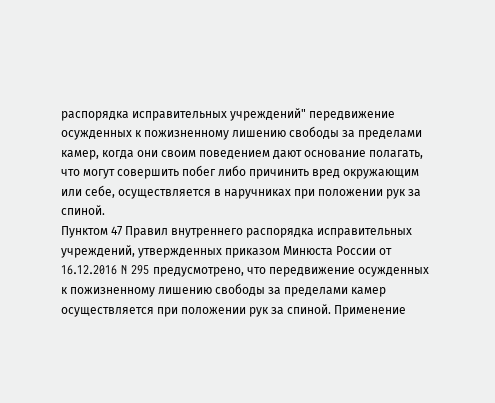распорядка исправительных учреждений" передвижение осужденных к пожизненному лишению свободы за пределами камер, когда они своим поведением дают основание полагать, что могут совершить побег либо причинить вред окружающим или себе, осуществляется в наручниках при положении рук за спиной.
Пунктом 47 Правил внутреннего распорядка исправительных учреждений, утвержденных приказом Минюста России от 16.12.2016 N 295 предусмотрено, что передвижение осужденных к пожизненному лишению свободы за пределами камер осуществляется при положении рук за спиной. Применение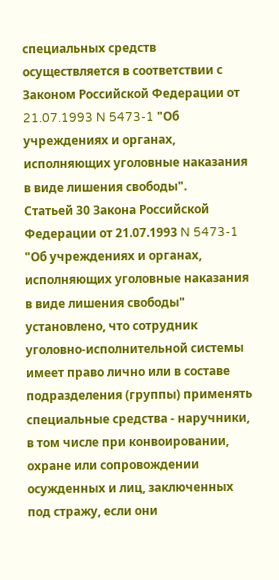специальных средств осуществляется в соответствии с Законом Российской Федерации от 21.07.1993 N 5473-1 "Об учреждениях и органах, исполняющих уголовные наказания в виде лишения свободы".
Статьей 30 Закона Российской Федерации от 21.07.1993 N 5473-1 "Об учреждениях и органах, исполняющих уголовные наказания в виде лишения свободы" установлено, что сотрудник уголовно-исполнительной системы имеет право лично или в составе подразделения (группы) применять специальные средства - наручники, в том числе при конвоировании, охране или сопровождении осужденных и лиц, заключенных под стражу, если они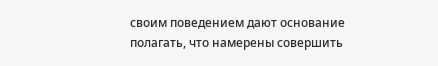своим поведением дают основание полагать, что намерены совершить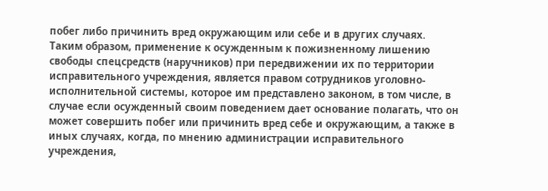побег либо причинить вред окружающим или себе и в других случаях.
Таким образом, применение к осужденным к пожизненному лишению свободы спецсредств (наручников) при передвижении их по территории исправительного учреждения, является правом сотрудников уголовно-исполнительной системы, которое им представлено законом, в том числе, в случае если осужденный своим поведением дает основание полагать, что он может совершить побег или причинить вред себе и окружающим, а также в иных случаях, когда, по мнению администрации исправительного учреждения,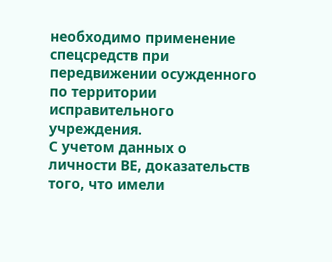необходимо применение спецсредств при передвижении осужденного по территории исправительного учреждения.
С учетом данных о личности ВЕ, доказательств того, что имели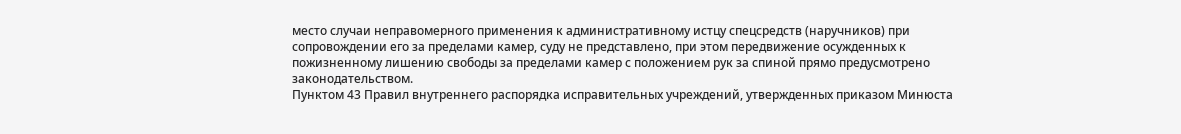место случаи неправомерного применения к административному истцу спецсредств (наручников) при сопровождении его за пределами камер, суду не представлено, при этом передвижение осужденных к пожизненному лишению свободы за пределами камер с положением рук за спиной прямо предусмотрено законодательством.
Пунктом 43 Правил внутреннего распорядка исправительных учреждений, утвержденных приказом Минюста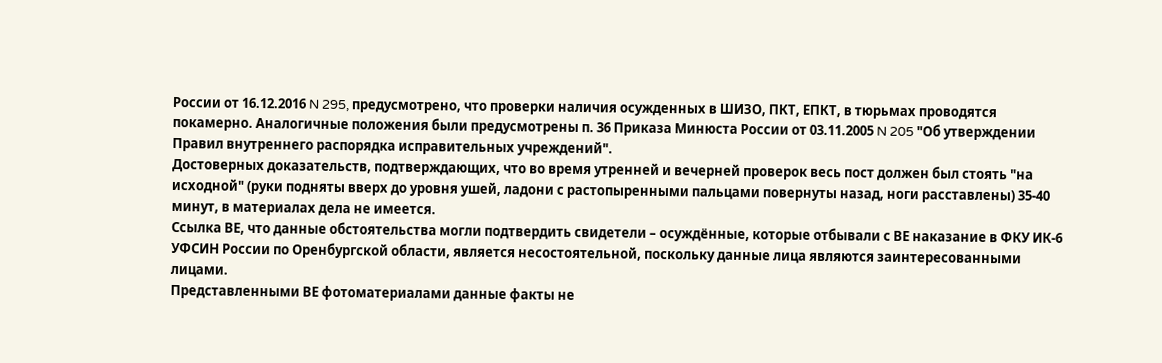России от 16.12.2016 N 295, предусмотрено, что проверки наличия осужденных в ШИЗО, ПКТ, ЕПКТ, в тюрьмах проводятся покамерно. Аналогичные положения были предусмотрены п. 36 Приказа Минюста России от 03.11.2005 N 205 "Об утверждении Правил внутреннего распорядка исправительных учреждений".
Достоверных доказательств, подтверждающих, что во время утренней и вечерней проверок весь пост должен был стоять "на исходной" (руки подняты вверх до уровня ушей, ладони с растопыренными пальцами повернуты назад, ноги расставлены) 35-40 минут, в материалах дела не имеется.
Ссылка ВЕ, что данные обстоятельства могли подтвердить свидетели – осуждённые, которые отбывали с ВЕ наказание в ФКУ ИК-6 УФСИН России по Оренбургской области, является несостоятельной, поскольку данные лица являются заинтересованными лицами.
Представленными ВЕ фотоматериалами данные факты не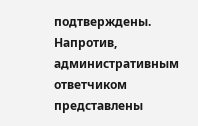подтверждены. Напротив, административным ответчиком представлены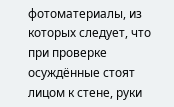фотоматериалы, из которых следует, что при проверке осуждённые стоят лицом к стене, руки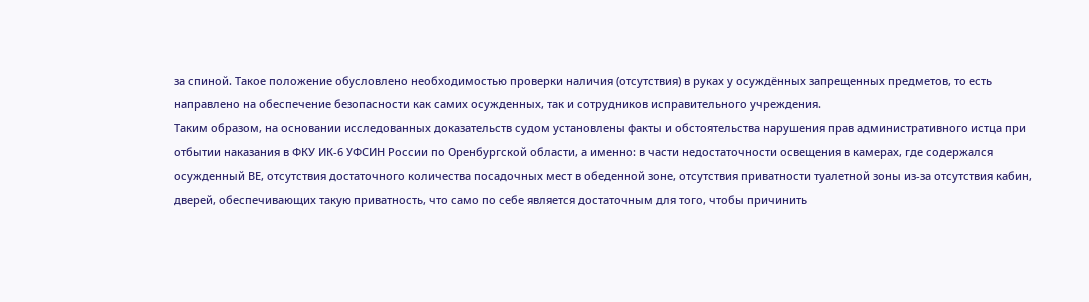за спиной. Такое положение обусловлено необходимостью проверки наличия (отсутствия) в руках у осуждённых запрещенных предметов, то есть направлено на обеспечение безопасности как самих осужденных, так и сотрудников исправительного учреждения.
Таким образом, на основании исследованных доказательств судом установлены факты и обстоятельства нарушения прав административного истца при отбытии наказания в ФКУ ИК-6 УФСИН России по Оренбургской области, а именно: в части недостаточности освещения в камерах, где содержался осужденный ВЕ, отсутствия достаточного количества посадочных мест в обеденной зоне, отсутствия приватности туалетной зоны из-за отсутствия кабин, дверей, обеспечивающих такую приватность, что само по себе является достаточным для того, чтобы причинить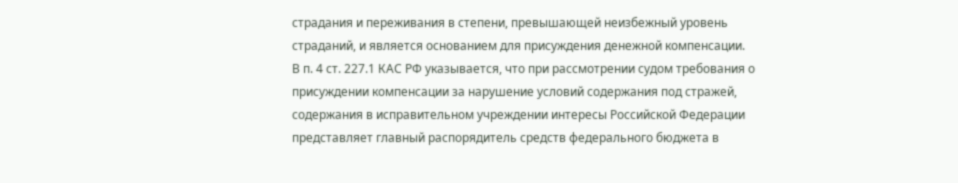страдания и переживания в степени, превышающей неизбежный уровень страданий, и является основанием для присуждения денежной компенсации.
В п. 4 ст. 227.1 КАС РФ указывается, что при рассмотрении судом требования о присуждении компенсации за нарушение условий содержания под стражей, содержания в исправительном учреждении интересы Российской Федерации представляет главный распорядитель средств федерального бюджета в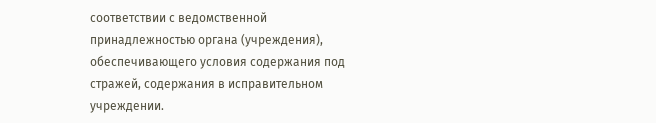соответствии с ведомственной принадлежностью органа (учреждения), обеспечивающего условия содержания под стражей, содержания в исправительном учреждении.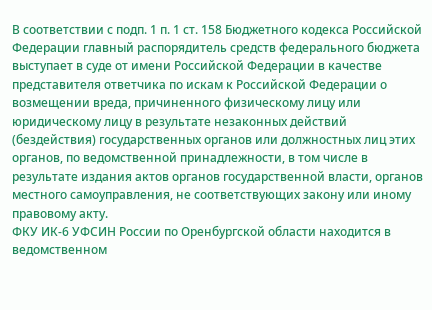В соответствии с подп. 1 п. 1 ст. 158 Бюджетного кодекса Российской Федерации главный распорядитель средств федерального бюджета выступает в суде от имени Российской Федерации в качестве представителя ответчика по искам к Российской Федерации о возмещении вреда, причиненного физическому лицу или юридическому лицу в результате незаконных действий (бездействия) государственных органов или должностных лиц этих органов, по ведомственной принадлежности, в том числе в результате издания актов органов государственной власти, органов местного самоуправления, не соответствующих закону или иному правовому акту.
ФКУ ИК-6 УФСИН России по Оренбургской области находится в ведомственном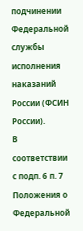подчинении Федеральной службы исполнения наказаний России (ФСИН России).
В соответствии с подп. 6 п. 7 Положения о Федеральной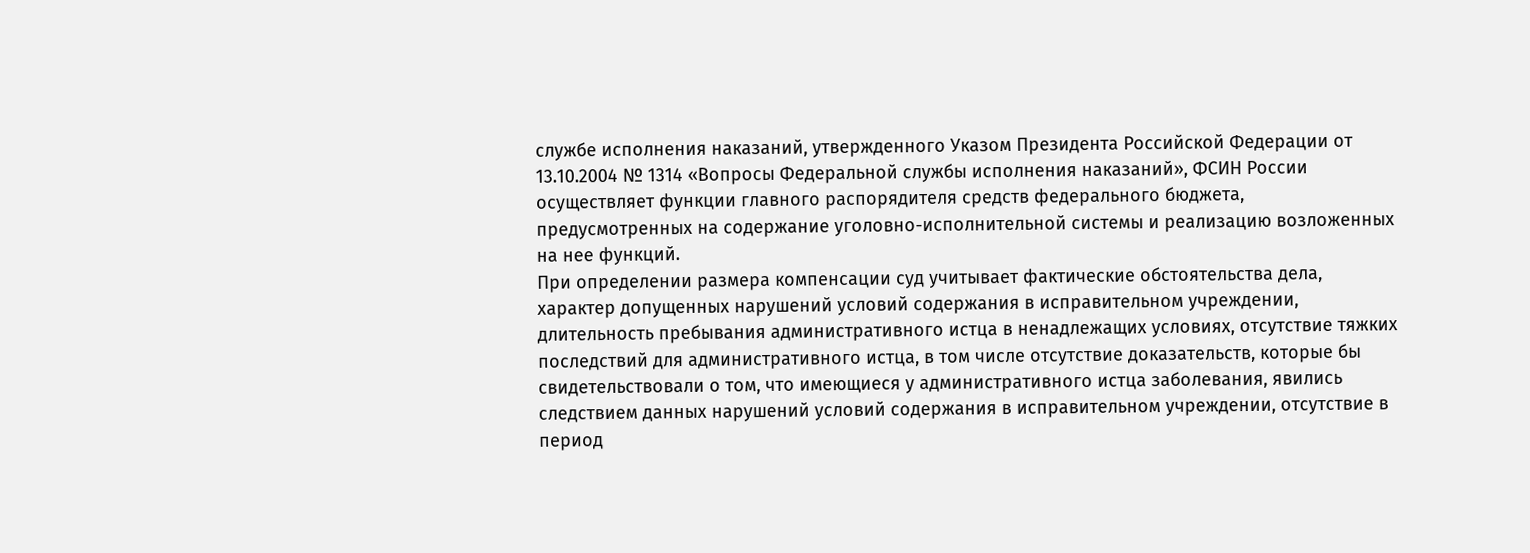службе исполнения наказаний, утвержденного Указом Президента Российской Федерации от 13.10.2004 № 1314 «Вопросы Федеральной службы исполнения наказаний», ФСИН России осуществляет функции главного распорядителя средств федерального бюджета, предусмотренных на содержание уголовно-исполнительной системы и реализацию возложенных на нее функций.
При определении размера компенсации суд учитывает фактические обстоятельства дела, характер допущенных нарушений условий содержания в исправительном учреждении, длительность пребывания административного истца в ненадлежащих условиях, отсутствие тяжких последствий для административного истца, в том числе отсутствие доказательств, которые бы свидетельствовали о том, что имеющиеся у административного истца заболевания, явились следствием данных нарушений условий содержания в исправительном учреждении, отсутствие в период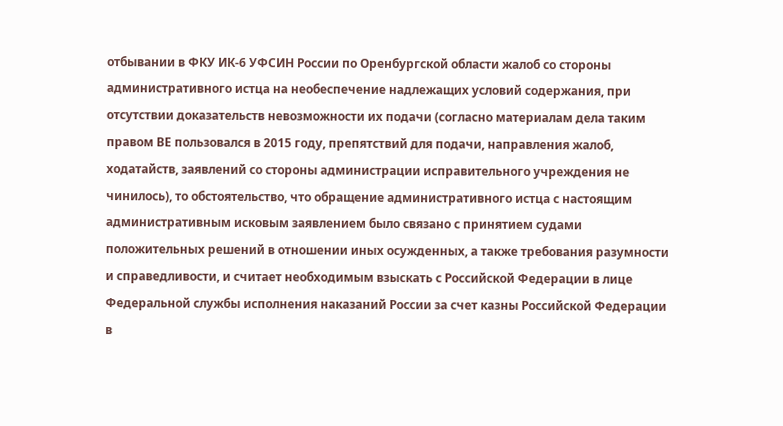отбывании в ФКУ ИК-6 УФСИН России по Оренбургской области жалоб со стороны административного истца на необеспечение надлежащих условий содержания, при отсутствии доказательств невозможности их подачи (согласно материалам дела таким правом ВЕ пользовался в 2015 году, препятствий для подачи, направления жалоб, ходатайств, заявлений со стороны администрации исправительного учреждения не чинилось), то обстоятельство, что обращение административного истца с настоящим административным исковым заявлением было связано с принятием судами положительных решений в отношении иных осужденных, а также требования разумности и справедливости, и считает необходимым взыскать с Российской Федерации в лице Федеральной службы исполнения наказаний России за счет казны Российской Федерации в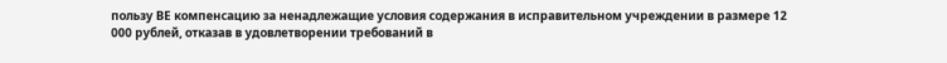пользу ВЕ компенсацию за ненадлежащие условия содержания в исправительном учреждении в размере 12 000 рублей, отказав в удовлетворении требований в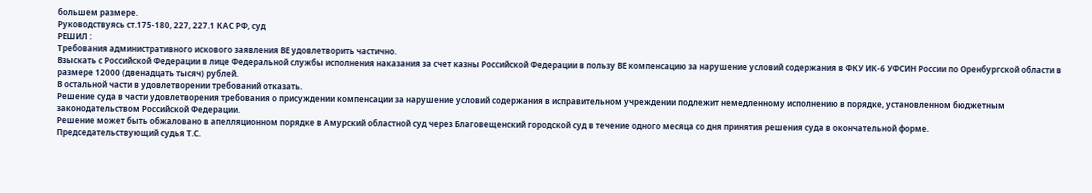большем размере.
Руководствуясь ст.175-180, 227, 227.1 КАС РФ, суд
РЕШИЛ :
Требования административного искового заявления ВЕ удовлетворить частично.
Взыскать с Российской Федерации в лице Федеральной службы исполнения наказания за счет казны Российской Федерации в пользу ВЕ компенсацию за нарушение условий содержания в ФКУ ИК-6 УФСИН России по Оренбургской области в размере 12000 (двенадцать тысяч) рублей.
В остальной части в удовлетворении требований отказать.
Решение суда в части удовлетворения требования о присуждении компенсации за нарушение условий содержания в исправительном учреждении подлежит немедленному исполнению в порядке, установленном бюджетным законодательством Российской Федерации.
Решение может быть обжаловано в апелляционном порядке в Амурский областной суд через Благовещенский городской суд в течение одного месяца со дня принятия решения суда в окончательной форме.
Председательствующий судья Т.С.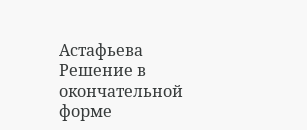Астафьева
Решение в окончательной форме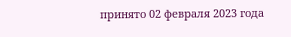принято 02 февраля 2023 года